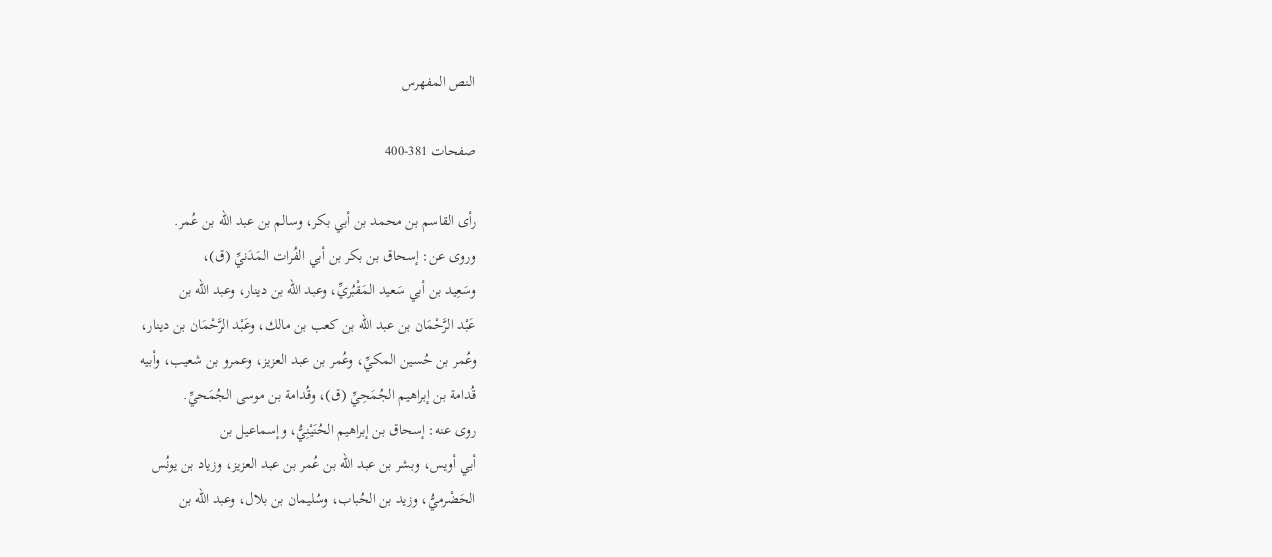النص المفهرس

صفحات 381-400

رأى القاسم بن محمد بن أبي بكر، وسالم بن عبد الله بن عُمر.
وروى عن: إسحاق بن بكر بن أبي الفُرات المَدَنيِّ (ق)،
وسَعِيد بن أبي سَعيد المَقْبُريِّ، وعبد الله بن دينار، وعبد الله بن
عَبْد الرَّحْمَان بن عبد الله بن كعب بن مالك، وعَبْد الرَّحْمَان بن دينار،
وعُمر بن حُسين المكيِّ، وعُمر بن عبد العزيز، وعمرو بن شعيب، وأبيه
قُدامة بن إبراهيم الجُمَحِيِّ (ق)، وقُدامة بن موسى الجُمَحيِّ.
روى عنه: إسحاق بن إبراهيم الحُنَيْنِيُّ، وإسماعيل بن
أبي أويس، وبشر بن عبد الله بن عُمر بن عبد العزيز، وزياد بن یونُس
الحَضْرميُّ، وزيد بن الحُباب، وسُليمان بن بلال، وعبد الله بن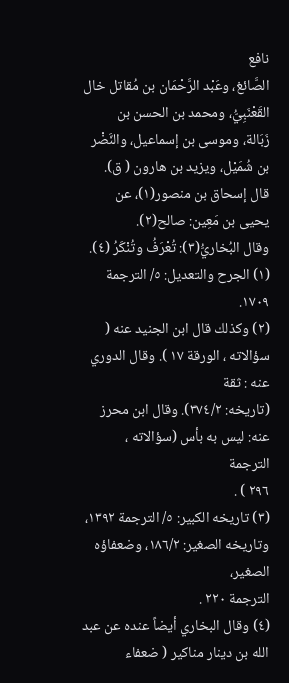نافع
الصَّائغ، وعَبْد الرَّحْمَان بن مُقاتل خال القَعْنَبِيُّ، ومحمد بن الحسن بن
زَبَالة، وموسى بن إسماعيل، والنَّضْر بن شُمَيْل، ويزيد بن هارون ( ق).
قال إسحاق بن منصور(١)، عن يحيى بن مَعِين: صالح(٢).
وقال البُخاريُّ(٣): تُعْرَفُ وتُنْكَرُ (٤).
(١) الجرح والتعديل: ٥/ الترجمة ١٧٠٩.
(٢) وكذلك قال ابن الجنيد عنه ( سؤالاته ، الورقة ١٧ ). وقال الدوري عنه : ثقة
(تاريخه: ٣٧٤/٢). وقال ابن محرز عنه: ليس به بأس (سؤالاته ، الترجمة
٢٩٦ ) .
(٣) تاريخه الكبير: ٥/ الترجمة ١٣٩٢، وتاريخه الصغير: ١٨٦/٢، وضعفاؤه الصغير،
الترجمة ٢٢٠ .
(٤) وقال البخاري أيضاً عنده عن عبد الله بن دينار مناكير ( ضعفاء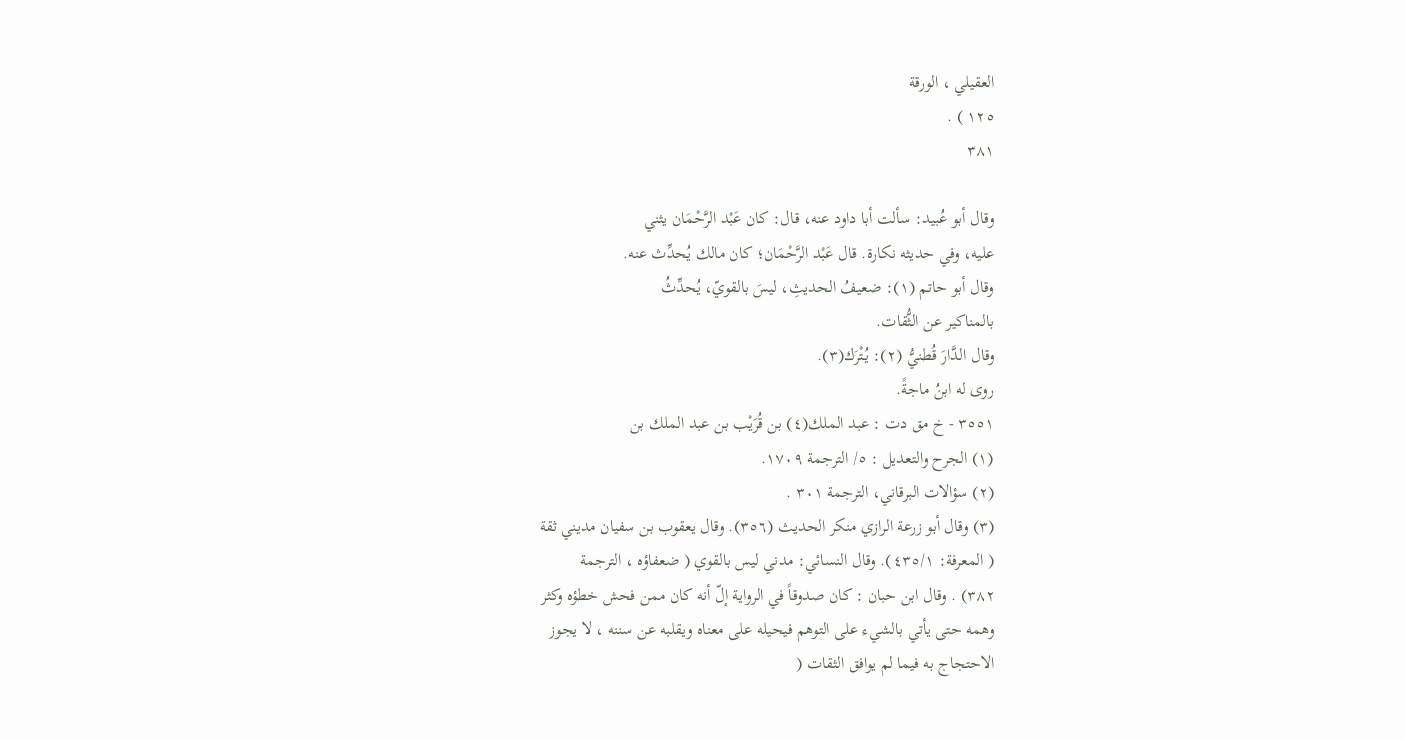العقيلي ، الورقة
١٢٥ ) .
٣٨١

وقال أبو عُبيد: سألت أبا داود عنه، قال: كان عَبْد الرَّحْمَان يثني
عليه، وفي حديثه نكارة. قال عَبْد الرَّحْمَان؛ كان مالك يُحدِّث عنه.
وقال أبو حاتم (١): ضعيفُ الحديثِ، ليسَ بالقويّ، يُحدِّثُ
بالمناكير عن الثُّقات.
وقال الدَّارَ قُطنيُّ (٢): يُتْرَك(٣).
روی له ابنُ ماجةً.
٣٥٥١ - خ مق دت : عبد الملك(٤) بن قُرَيْب بن عبد الملك بن
(١) الجرح والتعديل : ٥/ الترجمة ١٧٠٩.
(٢) سؤالات البرقاني، الترجمة ٣٠١ .
(٣) وقال أبو زرعة الرازي منكر الحديث (٣٥٦). وقال يعقوب بن سفيان مديني ثقة
( المعرفة: ٤٣٥/١). وقال النسائي: مدني ليس بالقوي ( ضعفاؤه ، الترجمة
٣٨٢) . وقال ابن حبان : کان صدوقاً في الرواية إلّ أنه کان ممن فحش خطؤه وکثر
وهمه حتى يأتي بالشيء على التوهم فيحيله على معناه ويقلبه عن سننه ، لا يجوز
الاحتجاج به فيما لم يوافق الثقات (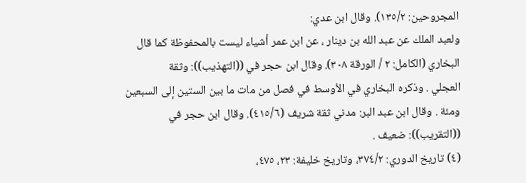المجروحين: ١٣٥/٢). وقال ابن عدي:
ولعبد الملك عن عبد الله بن دينار ، عن ابن عمر أشياء ليست بالمحفوظة كما قال
البخاري (الكامل: ٢ / الورقة ٣٠٨). وقال ابن حجر في ((التهذيب)): وثقة
العجلي . وذكره البخاري في الأوسط في فصل من مات ما بين الستين إلى السبعين
ومئة . وقال ابن عبد البر: مدني ثقة شريف (٤١٥/٦). وقال ابن حجر في
((التقريب)): ضعيف .
(٤) تاريخ الدوري: ٣٧٤/٢، وتاريخ خليفة: ٢٣، ٤٧٥،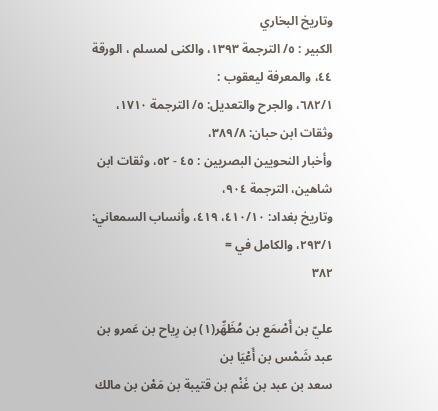وتاريخ البخاري
الكبير : ٥/ الترجمة ١٣٩٣، والكنى لمسلم ، الورقة ٤٤، والمعرفة ليعقوب :
٦٨٢/١، والجرح والتعديل: ٥/ الترجمة ١٧١٠، وثقات ابن حبان: ٣٨٩/٨،
وأخبار النحويين البصريين : ٤٥ - ٥٢، وثقات ابن شاهين، الترجمة ٩٠٤،
وتاريخ بغداد: ٤١٠/١٠، ٤١٩، وأنساب السمعاني: ٢٩٣/١، والكامل في =
٣٨٢

عليّ بن أَصْمَع بن مُظَهِّر(١) بن رِياح بن عَمرو بن عبد شَمْس بن أَعْيَا بن
سعد بن عبد بن غَنْم بن قتيبة بن مَعْن بن مالك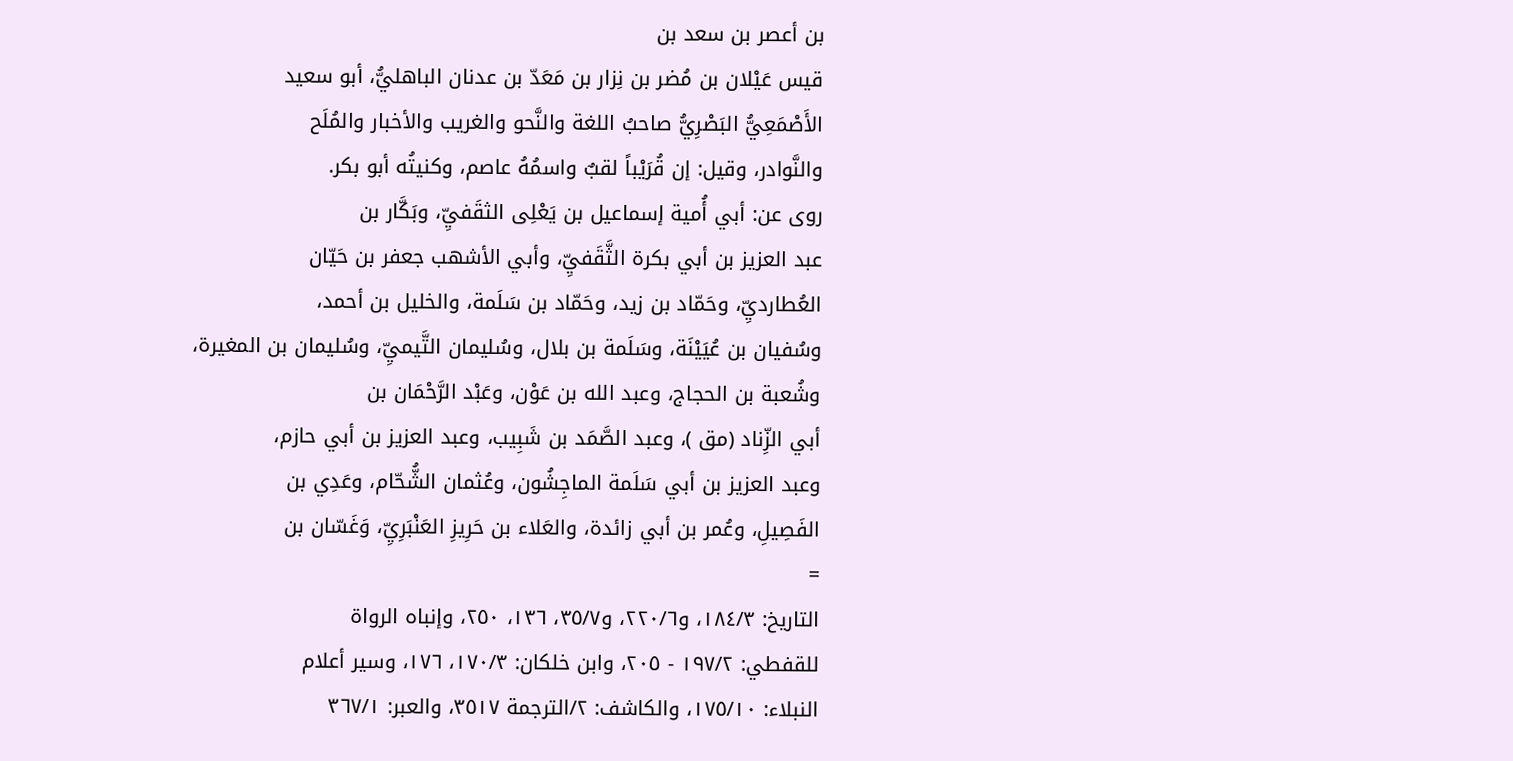بن أعصر بن سعد بن
قيس عَيْلان بن مُضر بن نِزار بن مَعَدّ بن عدنان الباهليُّ، أبو سعيد
الأَصْمَعِيُّ البَصْرِيُّ صاحبُ اللغة والنَّحو والغريب والأخبار والمُلَح
والنَّوادر، وقيل: إن قُرَيْباً لقبٌ واسمُهُ عاصم، وكنيتُه أبو بكر.
روى عن: أبي أُمية إسماعيل بن يَعْلِى الثقَفيِّ، وبَكَّار بن
عبد العزيز بن أبي بكرة الثَّقَفيِّ، وأبي الأشهب جعفر بن حَيّان
العُطارديِّ، وحَمّاد بن زيد، وحَمّاد بن سَلَمة، والخليل بن أحمد،
وسُفيان بن عُيَيْنَة، وسَلَمة بن بلال، وسُليمان التَّيميِّ، وسُليمان بن المغيرة،
وشُعبة بن الحجاج، وعبد الله بن عَوْن، وعَبْد الرَّحْمَان بن
أبي الزِّناد (مق )، وعبد الصَّمَد بن شَبِيب، وعبد العزيز بن أبي حازم،
وعبد العزيز بن أبي سَلَمة الماجِشُون، وعُثمان الشُّحّام، وعَدِي بن
الفَصِيلِ، وعُمر بن أبي زائدة، والعَلاء بن حَرِيزِ العَنْبَرِيِّ، وَغَسّان بن
=
التاريخ: ١٨٤/٣، و٢٢٠/٦، و٣٥/٧، ١٣٦، ٢٥٠، وإنباه الرواة
للقفطي: ١٩٧/٢ - ٢٠٥، وابن خلكان: ١٧٠/٣، ١٧٦، وسير أعلام
النبلاء: ١٧٥/١٠، والكاشف: ٢/الترجمة ٣٥١٧، والعبر: ٣٦٧/١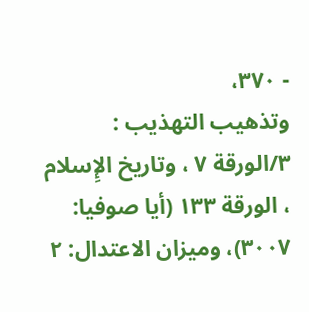- ٣٧٠،
وتذهيب التهذيب : ٣/الورقة ٧ ، وتاريخ الإِسلام ، الورقة ١٣٣ (أيا صوفيا:
٣٠٠٧)، وميزان الاعتدال: ٢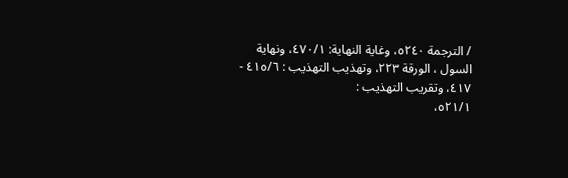/ الترجمة ٥٢٤٠، وغاية النهاية: ٤٧٠/١، ونهاية
السول ، الورقة ٢٢٣، وتهذيب التهذيب : ٤١٥/٦ - ٤١٧، وتقريب التهذيب :
٥٢١/١،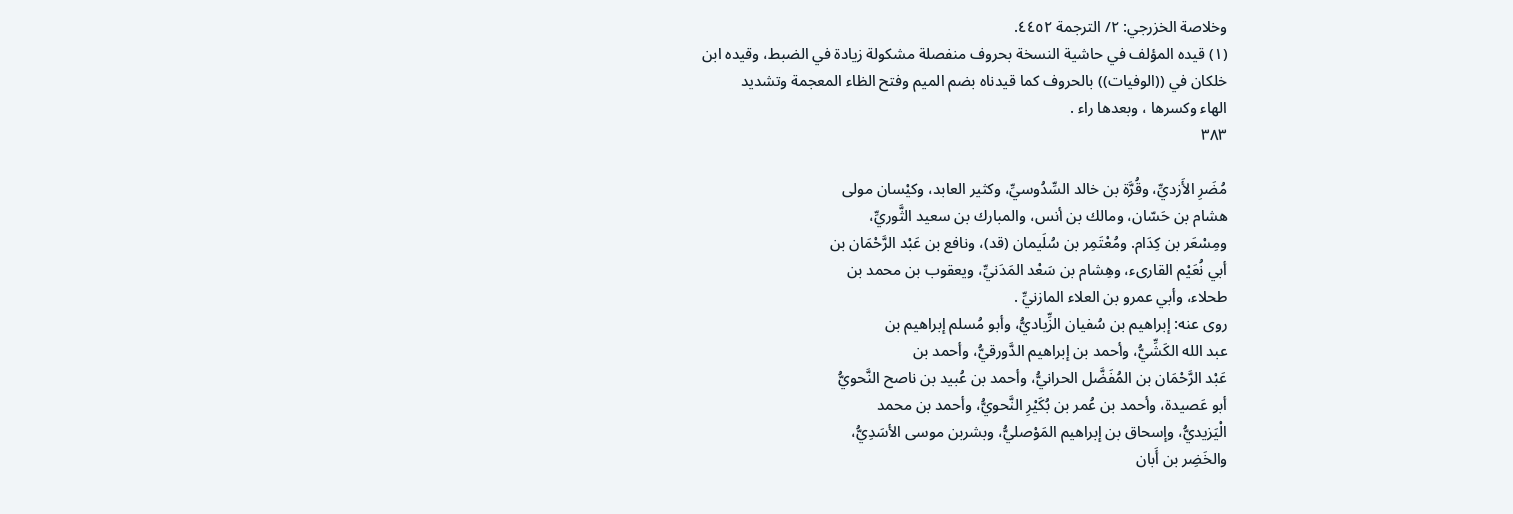وخلاصة الخزرجي: ٢/ الترجمة ٤٤٥٢.
(١) قيده المؤلف في حاشية النسخة بحروف منفصلة مشكولة زيادة في الضبط، وقيده ابن
خلكان في ((الوفيات)) بالحروف كما قيدناه بضم الميم وفتح الظاء المعجمة وتشديد
الهاء وكسرها ، وبعدها راء .
٣٨٣

مُضَرِ الأَزديِّ، وقُرَّة بن خالد السِّدُوسيِّ، وكثير العابد، وکیْسان مولی
هشام بن حَسّان، ومالك بن أنس، والمبارك بن سعيد الثَّوريِّ،
ومِسْعَر بن كِدَام. ومُعْتَمِر بن سُلَيمان (قد)، ونافع بن عَبْد الرَّحْمَان بن
أبي نُعَيْم القارىء، وهِشام بن سَعْد المَدَنيِّ، ويعقوب بن محمد بن
طحلاء، وأبي عمرو بن العلاء المازنيِّ .
روى عنه: إبراهيم بن سُفيان الزِّياديُّ، وأبو مُسلم إبراهيم بن
عبد الله الكَشِّيُّ، وأحمد بن إبراهيم الدَّورقيُّ، وأحمد بن
عَبْد الرَّحْمَان بن المُفَضَّل الحرانيُّ، وأحمد بن عُبيد بن ناصح النَّحويُّ
أبو عَصيدة، وأحمد بن عُمر بن بُكَيْرِ النَّحويُّ، وأحمد بن محمد
الْيَزيديُّ، وإسحاق بن إبراهيم المَوْصليُّ، وبشربن موسى الأسَدِيُّ،
والخَضِر بن أَبان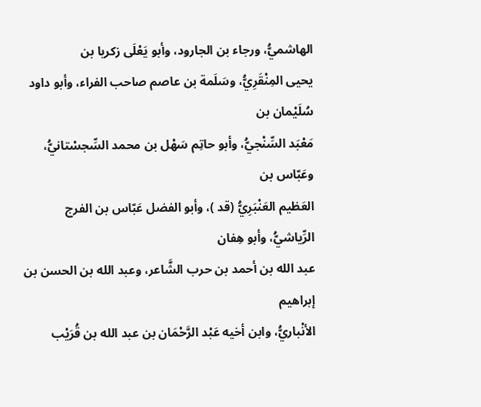الهاشميُّ، ورجاء بن الجارود، وأبو يَعْلَى زكريا بن
يحيى المِنْقَرِيُّ، وسَلَمة بن عاصم صاحب الفراء، وأبو داود سُلَيْمان بن
مَعْبَد السِّنْجيُّ، وأبو حاتِم سَهْل بن محمد السِّجسْتانيُّ، وعَبّاس بن
العَظيم العَنْبَرِيُّ (قد )، وأبو الفضل عَبّاس بن الفرج الرِّياشيُّ، وأبو هِفان
عبد الله بن أحمد بن حرب الشَّاعر، وعبد الله بن الحسن بن إبراهيم
الأنْباريُّ، وابن أخيه عَبْد الرَّحْمَان بن عبد الله بن قُرَيْب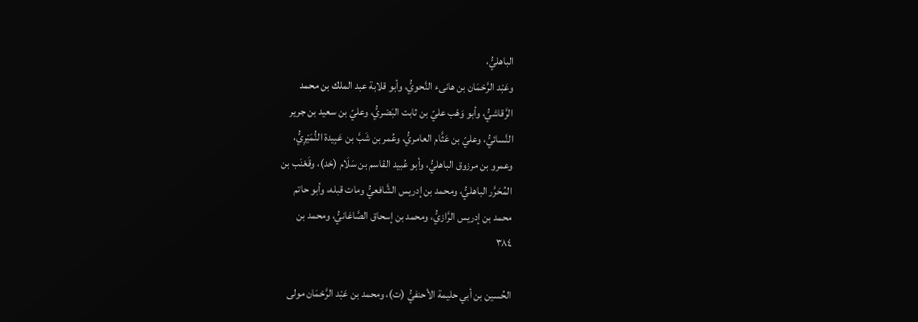الباهليُّ،
وعَبْد الرَّحْمَان بن هانىء النَّحويُّ، وأبو قلابة عبد الملك بن محمد
الرَّقاشيُّ، وأبو وَهْب عليّ بن ثابت البَصْريُّ، وعليّ بن سعيد بن جرير
النَّسائيُّ، وعليّ بن عَثَّام العامريُّ، وعُمر بن شَبَّ بن عَبِيدة النُّمَيْرِيُّ،
وعمرو بن مرزوق الباهليُّ، وأبو عُبيد القاسم بن سَلَام (خد)، وقَعْنَب بن
المُحَرَّر الباهليُّ، ومحمد بن إدريس الشَّافعيُّ ومات قبله، وأبو حاتم
محمد بن إدريس الرَّازيُّ، ومحمد بن إسحاق الصَّاغانيُّ، ومحمد بن
٣٨٤

الحُسين بن أبي حليمة الأحنفيُّ (ت)، ومحمد بن عَبْد الرَّحْمَان مولى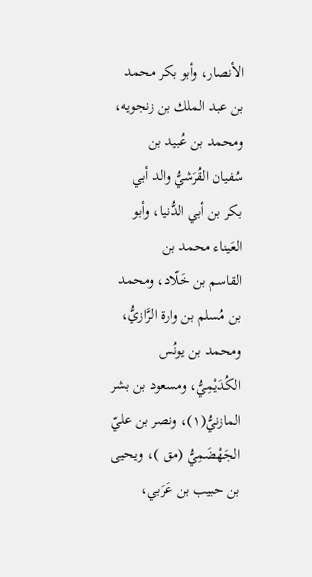الأنصار، وأبو بكر محمد بن عبد الملك بن زنجويه، ومحمد بن عُبيد بن
سُفيان القُرَشيُّ والد أبي بكر بن أبي الدُّنيا، وأبو العَيناء محمد بن
القاسم بن خَلّاد، ومحمد بن مُسلم بن وارة الرَّازيُّ، ومحمد بن یونُس
الكُدَيْمِيُّ، ومسعود بن بشر المازنيُّ(١)، ونصر بن عليّ
الجَهْضَمِيُّ (مق )، ويحيى بن حبيب بن عَرَبي،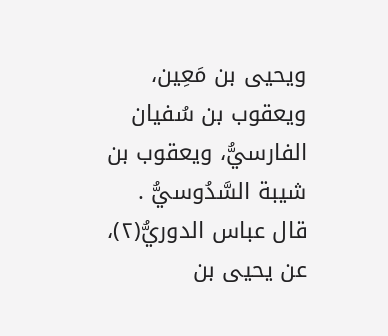ويحيى بن مَعِين،
ويعقوب بن سُفيان الفارسيُّ، ويعقوب بن شيبة السَّدُوسيُّ .
قال عباس الدوريُّ(٢)، عن يحيى بن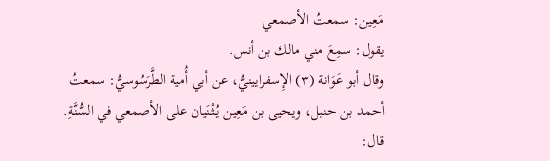مَعِين: سمعتُ الأصمعي
يقول: سمِعَ مني مالك بن أنس.
وقال أبو عَوَانة (٣) الإِسفرايينيُّ، عن أبي أُمية الطَّرَسُوسيُّ: سمعتُ
أحمد بن حنبل، ويحيى بن مَعِين يُثْنَيان على الأصمعي في السُّنَّةِ.
قال: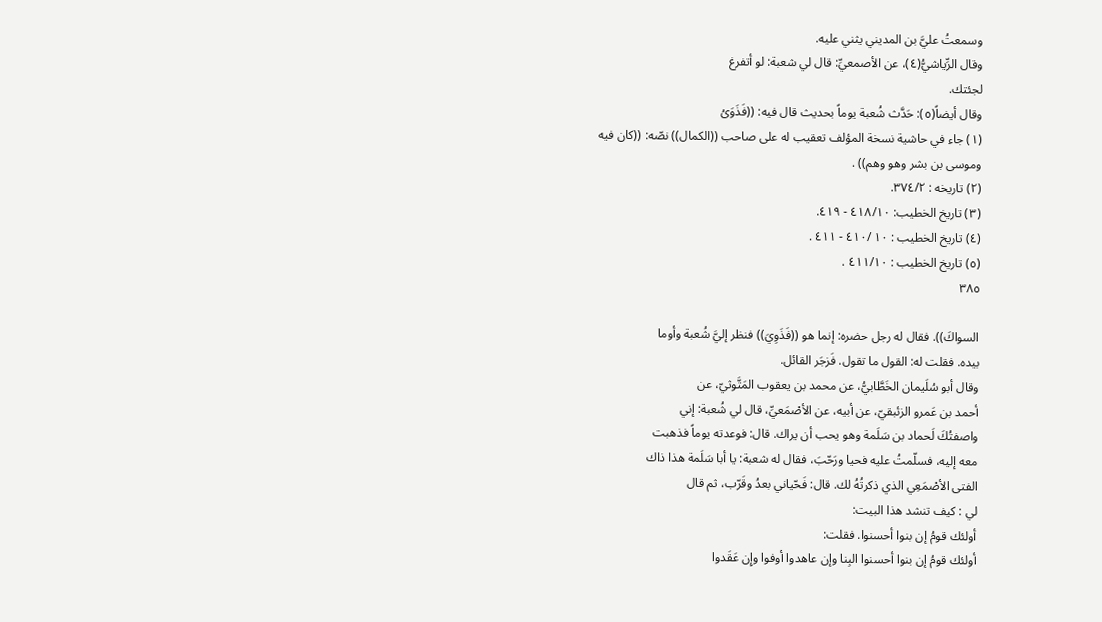وسمعتُ عليَّ بن المديني يثني عليه.
وقال الرِّياشيُّ(٤)، عن الأصمعيِّ: قال لي شعبة: لو أتفرغ
لجئتك.
وقال أيضاً(٥): حَدَّث شُعبة يوماً بحديث قال فيه: ((فَذَوَىُ
(١) جاء في حاشية نسخة المؤلف تعقيب له على صاحب ((الكمال)) نصّه: ((كان فيه
وموسى بن بشر وهو وهم)) .
(٢) تاريخه : ٣٧٤/٢.
(٣) تاريخ الخطيب: ٤١٨/١٠ - ٤١٩.
(٤) تاريخ الخطيب : ١٠ /٤١٠ - ٤١١ .
(٥) تاريخ الخطيب : ٤١١/١٠ .
٣٨٥

السواكَ)). فقال له رجل حضره: إنما هو ((فَذَوِيَ)) فنظر إليَّ شُعبة وأوما
بيده. فقلت له: القول ما تقول. فَزجَر القائل.
وقال أبو سُلَيمان الخَطَّابيُّ، عن محمد بن يعقوب المَتَّوثيّ، عن
أحمد بن عَمرو الزئبقيّ، عن أبيه، عن الأصْمَعيِّ، قال لي شُعبة: إني
واصفتُكَ لَحماد بن سَلَمة وهو يحب أن يراك. قال: فوعدته يوماً فذهبت
معه إليه، فسلّمتُ عليه فحيا ورَحّبَ، فقال له شعبة: يا أبا سَلَمة هذا ذاك
الفتى الأصْمَعِي الذي ذكرتُهُ لك. قال: فَحّياني بعدُ وقَرّب، ثم قال
لي : کیف تنشد هذا البيت:
أولئك قومُ إن بنوا أحسنوا. فقلت:
أولئك قومُ إن بنوا أحسنوا البِنا وإن عاهدوا أوفوا وإِن عَقَدوا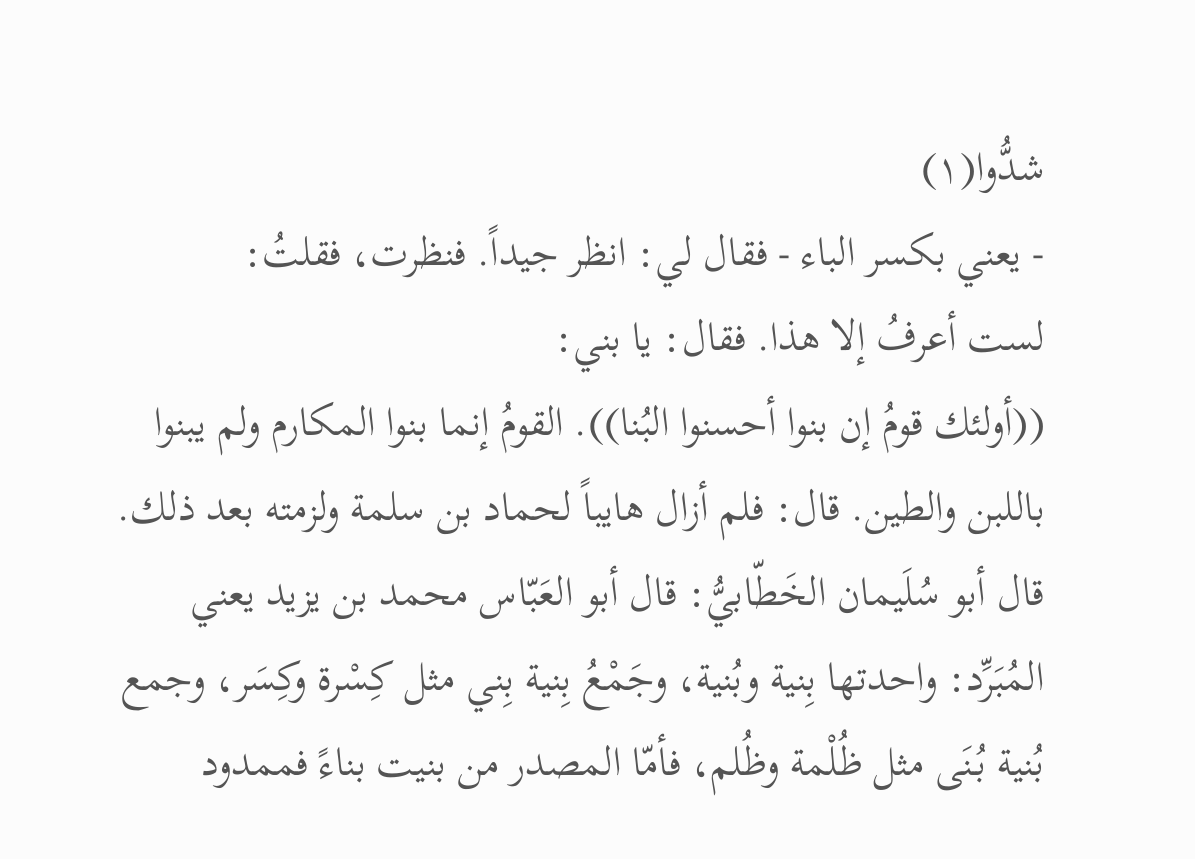شدُّوا(١)
- يعني بكسر الباء - فقال لي: انظر جيداً. فنظرت، فقلتُ:
لست أعرفُ إلا هذا. فقال: يا بني:
((أولئك قومُ إن بنوا أحسنوا البُنا)). القومُ إنما بنوا المكارم ولم يبنوا
باللبن والطين. قال: فلم أزال هايباً لحماد بن سلمة ولزمته بعد ذلك.
قال أبو سُلَيمان الخَطّابيُّ: قال أبو العَبّاس محمد بن يزيد يعني
المُبَرِّد: واحدتها بِنية وبُنية، وجَمْعُ بِنية بِني مثل كِسْرة وكِسَر، وجمع
بُنية بُنَى مثل ظُلْمة وظُلم، فأمّا المصدر من بنيت بناءً فممدود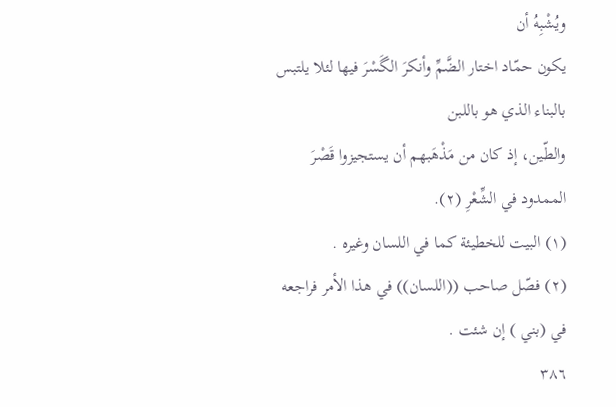ويُشْبِهُ أن
یکون حمّاد اختار الضَّمِّ وأنكرَ الگَسْرَ فیها لئلا یلتبس بالبناء الذي هو باللبن
والطّين، إذ كان من مَذْهَبهم أن يستجيزوا قَصْرَ الممدود في الشِّعْرِ (٢).
(١) البيت للخطيئة كما في اللسان وغيره .
(٢) فصّل صاحب ((اللسان)) في هذا الأمر فراجعه في (بني ) إن شئت .
٣٨٦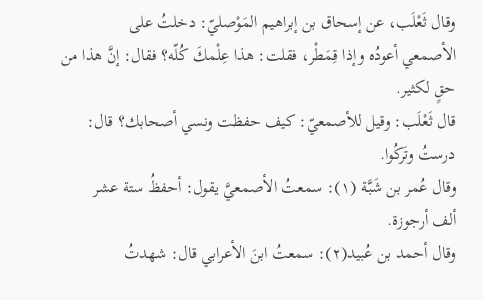وقال ثَعْلَب، عن إسحاق بن إبراهيم المَوْصليّ: دخلتُ على
الأصمعي أعودُه وإذا قِمَطْر، فقلت: هذا عِلْمكَ كُلّه؟ فقال: إنَّ هذا من
حقٍ لكثير.
قال ثَعْلَب: وقيل للأصمعيّ: كيف حفظت ونسي أصحابك؟ قال:
درستُ وتَركُوا.
وقال عُمر بن شَبَّة (١): سمعتُ الأصمعيَّ يقول: أحفظُ ستة عشر
ألف أرجوزة.
وقال أحمد بن عُبيد(٢): سمعتُ ابنَ الأعرابي قال: شهدتُ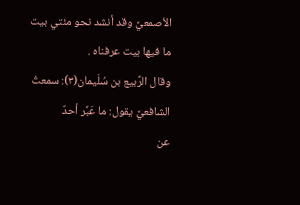الأصمعيَّ وقد أنشد نحو مئتي بيت ما فيها بيت عرفناه .
وقال الرَّبيع بن سُلَيمان(٣): سمعتُ الشافعيَّ يقول: ما عَبِّر أحدٌ
عن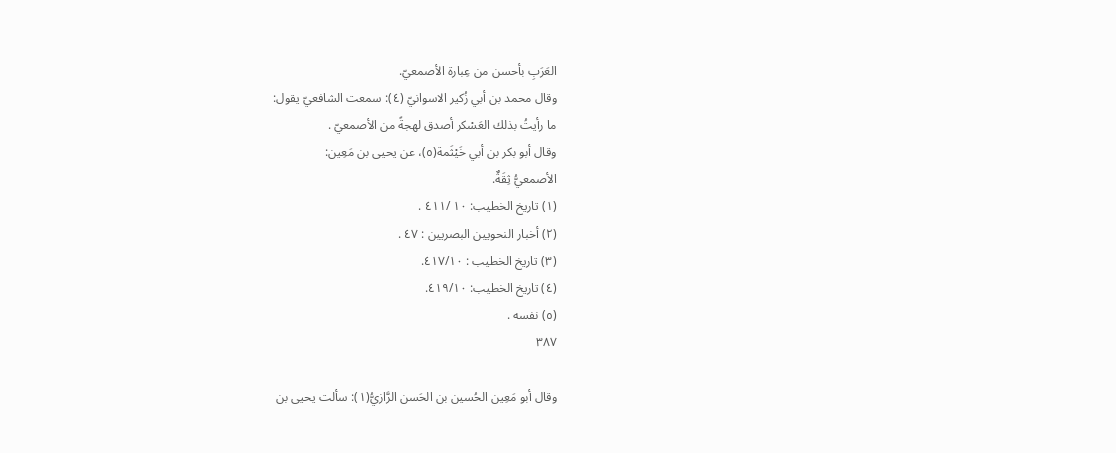العَرَبِ بأحسن من عِبارة الأصمعيّ.
وقال محمد بن أبي زُكير الاسوانيّ (٤): سمعت الشافعيّ يقول:
ما رأيتُ بذلك العَسْكر أصدق لهجةً من الأصمعيّ .
وقال أبو بكر بن أبي خَيْثَمة(٥)، عن يحيى بن مَعِين:
الأصمعيُّ ثِقَةٌ.
(١) تاريخ الخطيب: ١٠ /٤١١ .
(٢) أخبار النحويين البصريين : ٤٧ .
(٣) تاريخ الخطيب : ٤١٧/١٠.
(٤) تاريخ الخطيب: ٤١٩/١٠.
(٥) نفسه .
٣٨٧

وقال أبو مَعِين الحُسين بن الحَسن الرَّازيُّ(١): سألت يحيى بن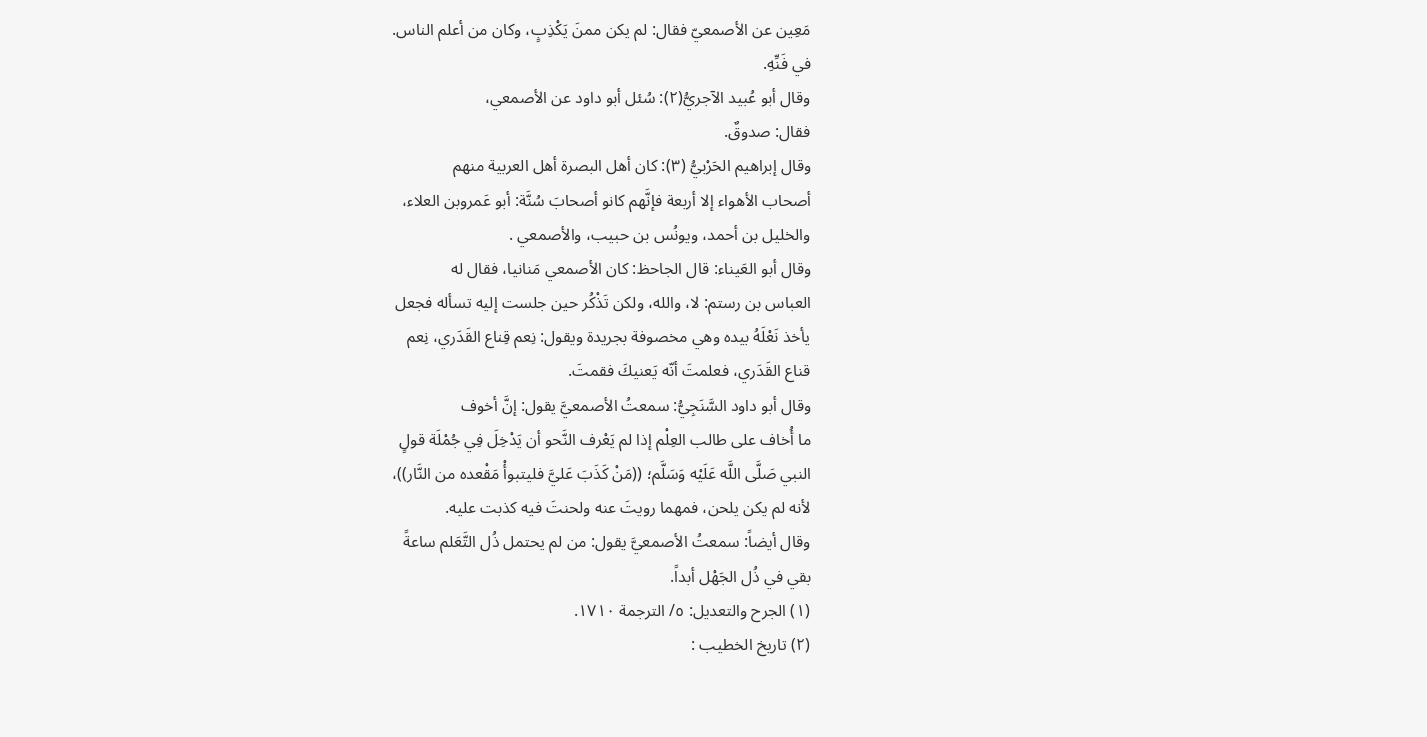مَعِين عن الأصمعيّ فقال: لم يكن ممنَ يَكْذِبٍ، وكان من أعلم الناس.
في فَنِّهِ.
وقال أبو عُبيد الآجريُّ(٢): سُئل أبو داود عن الأصمعي،
فقال: صدوقٌ.
وقال إبراهيم الحَرْبيُّ (٣): كان أهل البصرة أهل العربية منهم
أصحاب الأهواء إلا أربعة فإنَّهم كانو أصحابَ سُنَّة: أبو عَمروبن العلاء،
والخليل بن أحمد، ويونُس بن حبيب، والأصمعي .
وقال أبو العَيناء: قال الجاحظ: كان الأصمعي مَنانيا، فقال له
العباس بن رستم: لا، والله، ولکن تَذْكُر حین جلست إلیه تسأله فجعل
يأخذ نَعْلَهُ بيده وهي مخصوفة بجريدة ويقول: نِعم قِناع القَدَري، نِعم
قناع القَدَري، فعلمتَ أنّه يَعنيكَ فقمتَ.
وقال أبو داود السَّنَجِيُّ: سمعتُ الأصمعيَّ يقول: إنَّ أخوف
ما أُخاف على طالب العِلْم إذا لم يَعْرف النَّحو أن يَدْخِلَ فِي جُمْلَة قولٍ
النبي صَلَّى اللَّه عَلَيْه وَسَلَّم؛ ((مَنْ كَذَبَ عَليَّ فليتبوأْ مَقْعده من النَّار))،
لأنه لم يكن يلحن، فمهما رويتَ عنه ولحنتَ فيه كذبت عليه.
وقال أيضاً: سمعتُ الأصمعيَّ يقول: من لم يحتمل ذُل التَّعَلم ساعةً
بقي في ذُل الجَهْل أبداً.
(١) الجرح والتعديل: ٥/ الترجمة ١٧١٠.
(٢) تاريخ الخطيب :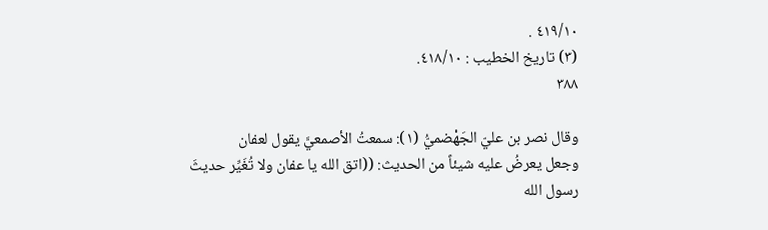٤١٩/١٠ .
(٣) تاريخ الخطيب : ٤١٨/١٠.
٣٨٨

وقال نصر بن عليّ الجَهْضميُّ (١): سمعتُ الأصمعيَّ يقول لعفان
وجعل يعرضُ عليه شيئاً من الحديث: ((اتق الله يا عفان ولا تُغَيِّر حديثَ
رسول الله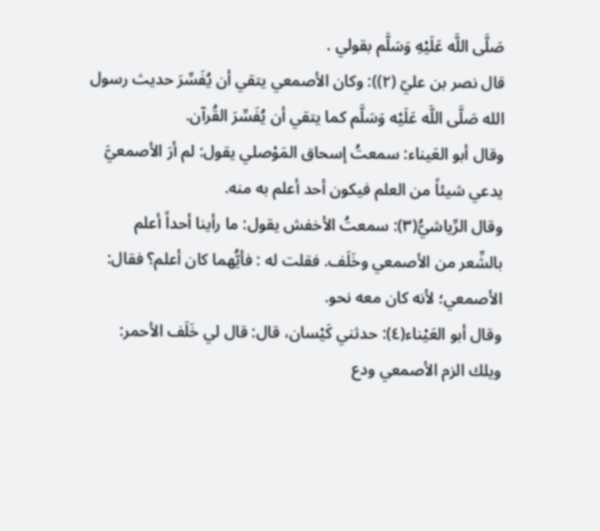صَلَّى اللَّه عَلَيْهِ وَسَلَّم بقولي .
قال نصر بن عليّ (٢)): وكان الأصمعي يتقي أن يُفَسِّرَ حديث رسول
الله صَلَّى اللَّه عَلَيْه وَسَلَّم كما يتقي أن يُفَسِّرَ القُرآن.
وقال أبو العَيناء: سمعتُ إسحاق المَوْصلي يقول: لم أرَ الأصمعيَّ
يدعي شيئاً من العلم فیکون أحد أعلم به منه.
وقال الرِّياشيُّ(٣): سمعتُ الأخفش يقول: ما رأينا أحداً أعلم
بالشِّعر من الأصمعي وخَلَف. فقلت له : فأيُّهما كان أعلم؟ فقال:
الأصمعي؛ لأنه كان معه نحو.
وقال أبو العَيْناء(٤): حدثني كَيْسان، قال: قال لي خَلَف الأحمر:
ويلك الزم الأصمعي ودع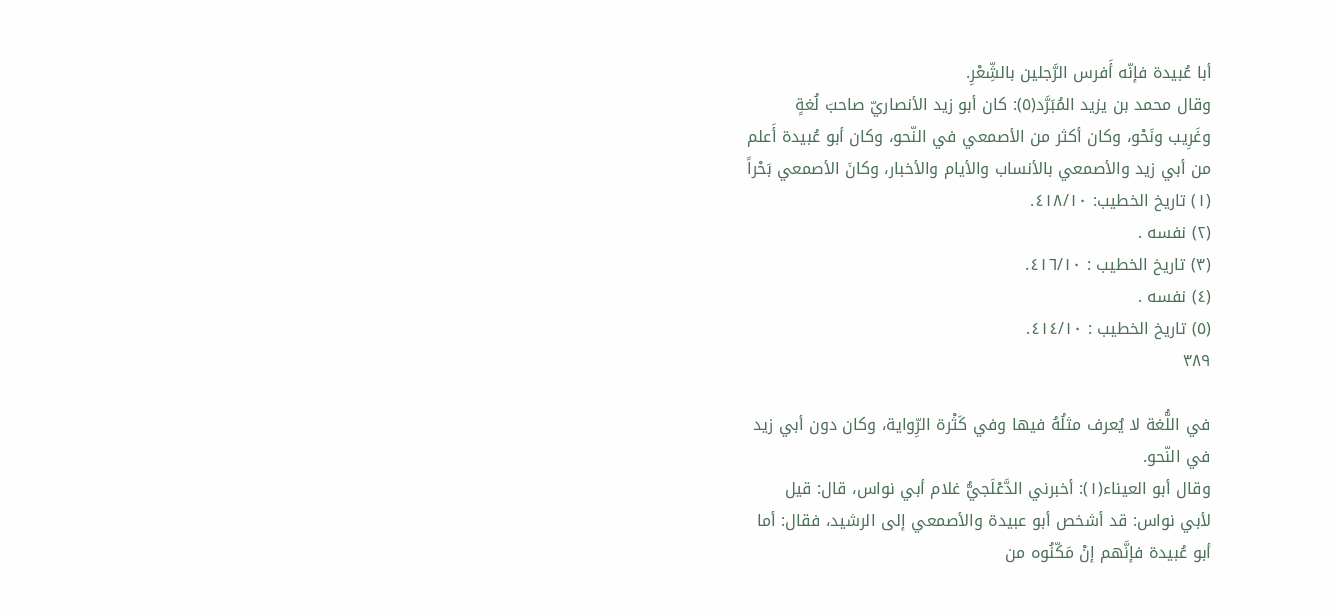أبا عُبيدة فإنّه أَفرس الرَّجلين بالشِّعْرِ.
وقال محمد بن يزيد المُبَرَّد(٥): كان أبو زيد الأنصاريّ صاحبَ لُغةٍ
وغَرِيب ونَحْو، وكان أكثر من الأصمعي في النّحو، وكان أبو عُبيدة أَعلم
من أبي زيد والأصمعي بالأنساب والأيام والأخبار، وكانَ الأصمعي بَحْراً
(١) تاريخ الخطيب: ٤١٨/١٠.
(٢) نفسه .
(٣) تاريخ الخطيب : ٤١٦/١٠.
(٤) نفسه .
(٥) تاريخ الخطيب : ٤١٤/١٠.
٣٨٩

في اللُّغة لا يُعرف مثلُهُ فيها وفي كَثْرة الرِّواية، وكان دون أبي زيد
في النّحو.
وقال أبو العيناء(١): أخبرني الدَّعْلَجيُّ غلام أبي نواس، قال: قيل
لأبي نواس: قد أشخص أبو عبيدة والأصمعي إلى الرشيد، فقال: أما
أبو عُبيدة فإنَّهم إنْ مَكّنُوه من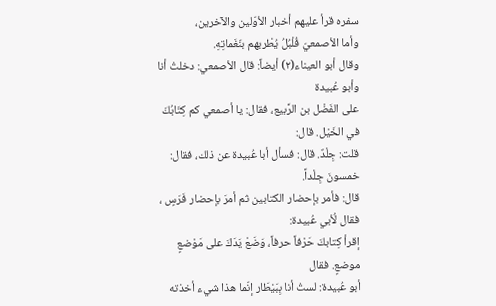سفره قرأ عليهم أخبار الأوّلين والآخرين،
وأما الأصمعيّ فُلْبُلُ يُطْربهم بنّغَماتِهِ.
وقال أبو العيناء(٢) أيضاً: قال الأصمعي: دخلتُ أنا وأبو عُبيدة
على الفَضْل بن الرَّبيع، فقال: يا أصمعي كم كِتَابُكَ في الخَيْل. قال:
قلت: جِلْدٌ. قال: فسأل أبا عُبيدة عن ذلك، فقال: خمسونَ جِلْداً.
قال: فأمر بإحضار الكتابين ثم أمرَ بإحضار فَرَسٍ ، فقال لُأبي عُبيدة:
إقرأ كِتابكَ حَرْفاً حرفاً، وَضَعْ يَدَكَ على مَوْضعٍ موضعٍ. فقال
أبو عُبيدة: لستُ أنا بِبَيْطَار إنّما هذا شيء أخذته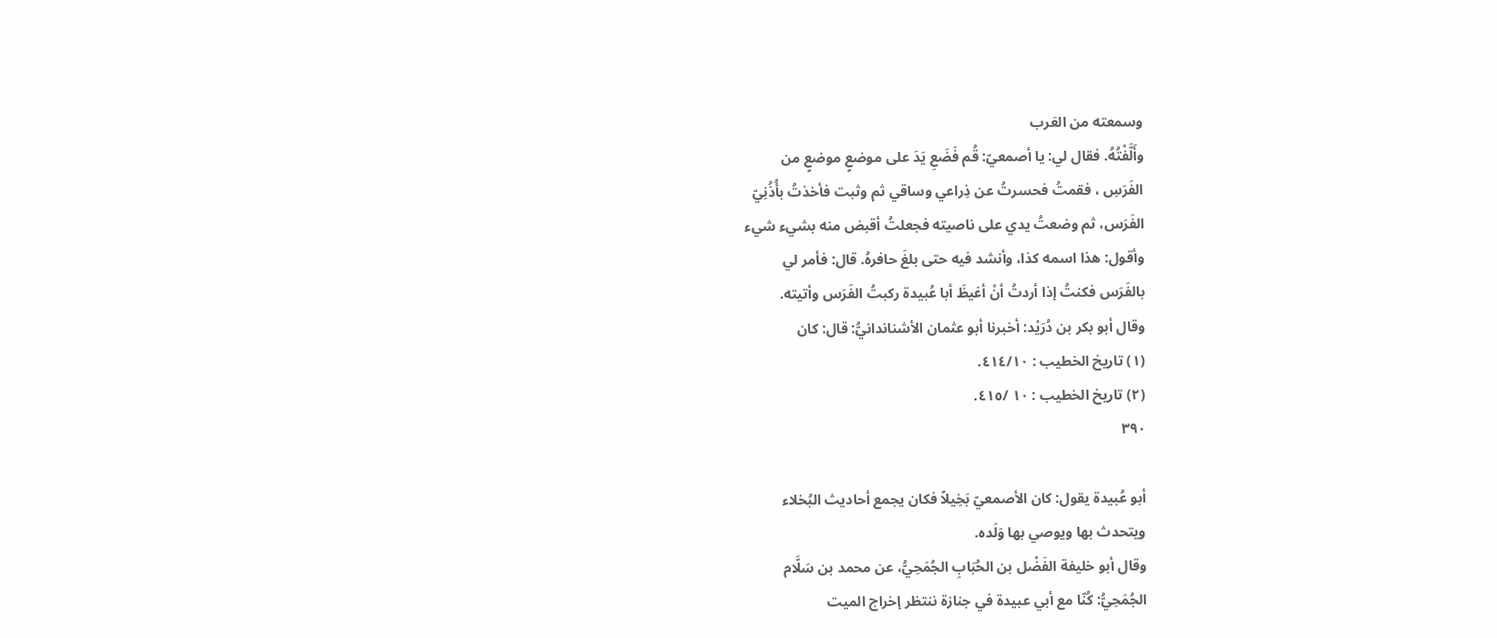وسمعته من العَرب
وأَلَّفْتُهُ. فقال لي: يا أصمعيّ: قُم فَضَعِ يَدَ على موضعٍ موضعٍ من
الفَرَسِ ، فقمتُ فحسرتُ عن ذِراعي وساقي ثم وثبت فأخذتُ بأُذُنِيّ
الفَرَس، ثم وضعتُ يدي على ناصيته فجعلتُ أقبض منه بشيء شيء
وأقول: هذا اسمه كذا، وأنشد فيه حتى بلغَ حافرهُ. قال: فأمر لي
بالفَرَس فكنتُ إذا أردتُ أنْ أغيظَ أبا عُبيدة ركبتُ الفَرَس وأتيته.
وقال أبو بكر بن دُرَيْد: أخبرنا أبو عثمان الأشناندانيُّ: قال: كان
(١) تاريخ الخطيب : ٤١٤/١٠.
(٢) تاريخ الخطيب : ١٠ /٤١٥.
٣٩٠

أبو عُبيدة يقول: كان الأصمعيّ بَخِيلاً فكان يجمع أحاديث البُخلاء
ويتحدث بها ويوصي بها وَلَده.
وقال أبو خليفة الفَضْل بن الحُبَابِ الجُمَحِيُّ، عن محمد بن سَلَّام
الجُمَحِيُّ: كُنّا مع أبي عبيدة في جنازة ننتظر إخراج الميت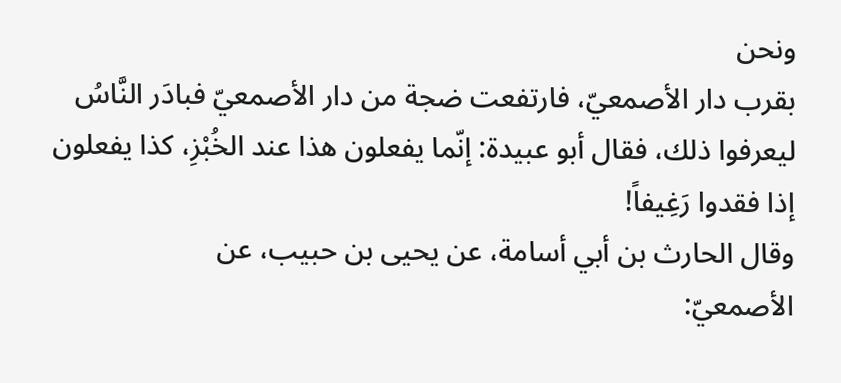ونحن
بقرب دار الأصمعيّ، فارتفعت ضجة من دار الأصمعيّ فبادَر النَّاسُ
ليعرفوا ذلك، فقال أبو عبيدة: إنّما يفعلون هذا عند الخُبْزِ، كذا يفعلون
إذا فقدوا رَغِيفاً!
وقال الحارث بن أبي أسامة، عن يحيى بن حبيب، عن
الأصمعيّ: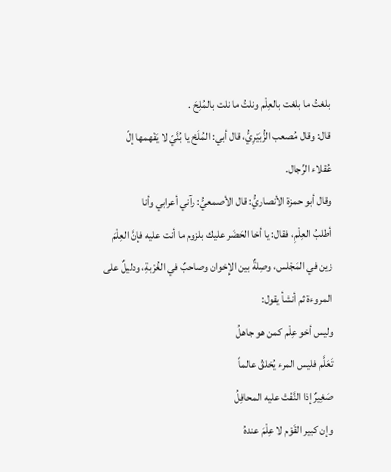بلغتُ ما بلغت بالعِلْم ونلتُ ما نلت بالمُلِحَ .
قال: وقال مُصعب الزُّبَيْرِيُّ، قال أبي: المُلَحْ يا بُنَّيّ لا يَفْهمها إلّ
عُقلاء الرِّجال.
وقال أبو حمزة الأنصاريُّ: قال الأصمعيُّ: رآني أعرابي وأنا
أطلبُ العِلْمِ، فقال: يا أخا الحَضَر عليك بلزوم ما أنت عليه فإنَّ العِلْمَ
زين في المَجْلس، وصِلةٌ بين الإِخوان وصاحبٌ في الغُرْبةِ، ودليلٌ على
المروءة ثم أنشأ يقول:
وليس أخو عِلْم كمن هو جاهلُ
تَعَلَّم فليس المرء يُخلقُ عالماً
صَغِيرٌ إذا النَّفْتْ عليه المحافِلُ
وإن كبير القَوْم لا عِلْمَ عندهُ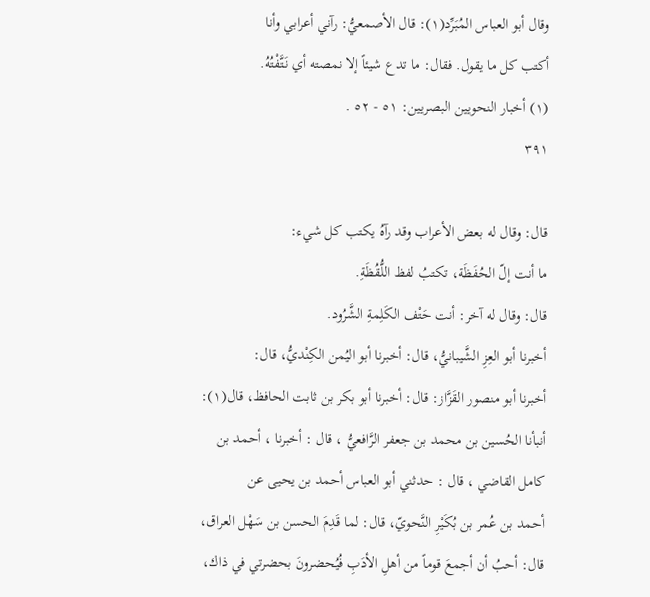وقال أبو العباس المُبَرِّد(١): قال الأصمعيُّ: رآني أعرابي وأنا
أكتب كل ما يقول. فقال: ما تدع شيئاً إلا نمصته أي نَتَّفْتُهُ.
(١) أخبار النحويين البصريين: ٥١ - ٥٢ .
٣٩١

قال: وقال له بعض الأعراب وقد رآهُ یکتب كل شيء:
ما أنت إلّ الحُفَظَة، تكتبُ لفظ اللُّقُظَةِ.
قال: وقال له آخر: أنت حَتْف الكَلِمةِ الشَّرُود.
أخبرنا أبو العِزِ الشَّيبانيُّ، قال: أخبرنا أبو اليُمن الكِنْديُّ، قال:
أخبرنا أبو منصور القَزَّاز: قال: أخبرنا أبو بكر بن ثابت الحافظ، قال(١):
أنبأنا الحُسين بن محمد بن جعفر الرَّافعيُّ ، قال : أخبرنا ، أحمد بن
كامل القاضي ، قال : حدثني أبو العباس أحمد بن يحيى عن
أحمد بن عُمر بن بُكَيْرِ النَّحويّ، قال: لما قَدِمَ الحسن بن سَهْل العراق،
قال: أحبُ أن أجمعَ قوماً من أهلِ الأدَبِ فُيُحضرونَ بحضرتي في ذاك،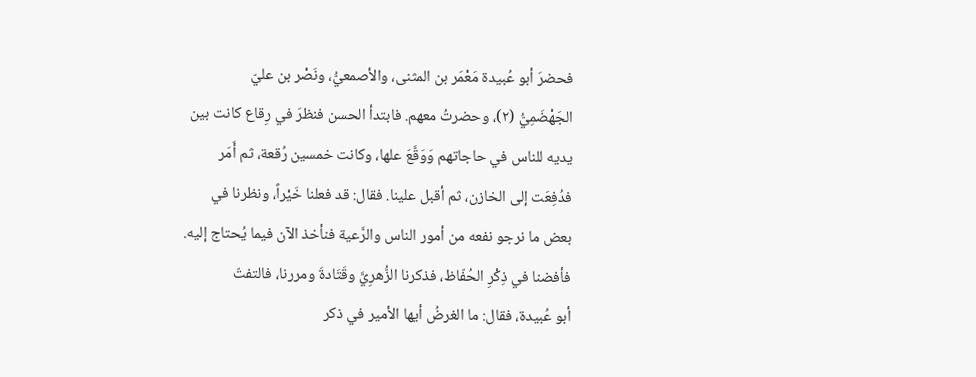فحضرَ أبو عُبيدة مَعْمَر بن المثنى، والأصمعيُّ، ونَصْر بن عليّ
الجَهْضَمِيُّ (٢)، وحضرتُ معهم. فابتدأ الحسن فنظرَ في رِقاع كانت بين
يديه للناس في حاجاتهم وَوَقَّعَ علها، وكانت خمسين رُقعة، ثم أَمَر
فدُفِعَت إلى الخازن، ثم أقبل علينا. فقال: قد فعلنا خَيْراً، ونظرنا في
بعض ما نرجو نفعه من أمور الناس والرَّعية فنأخذ الآن فيما يُحتاج إليه.
فأفضنا في ذِكْرِ الحُفّاظ، فذكرنا الزُّهرِيَّ وقَتَادةَ ومررنا، فالتفتّ
أبو عُبيدة، فقال: ما الغرضُ أيها الأمير في ذكر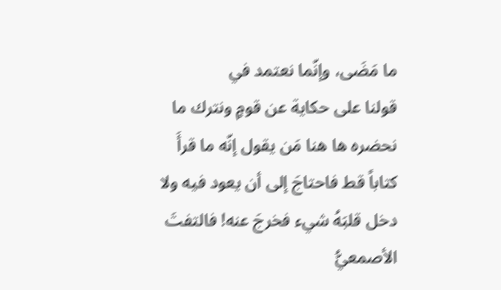ما مَضَى، وإنّما نعتمد في
قولنا على حكاية عن قومٍ ونترك ما نحضره ها هنا مَن يقول إنّه ما قرأَ
كتاباً قط فاحتاجَ إلى أن يعود فيه ولا دخل قلبَهُ شيء فخرجَ عنه! فالتفتَ
الأصمعيُّ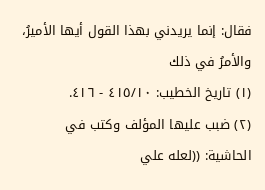فقال: إنما يريدني بهذا القول أيها الأميرُ، والأمرُ في ذلك
(١) تاريخ الخطيب: ٤١٥/١٠ - ٤١٦.
(٢) ضبب عليها المؤلف وكتب في الحاشية: ((لعله علي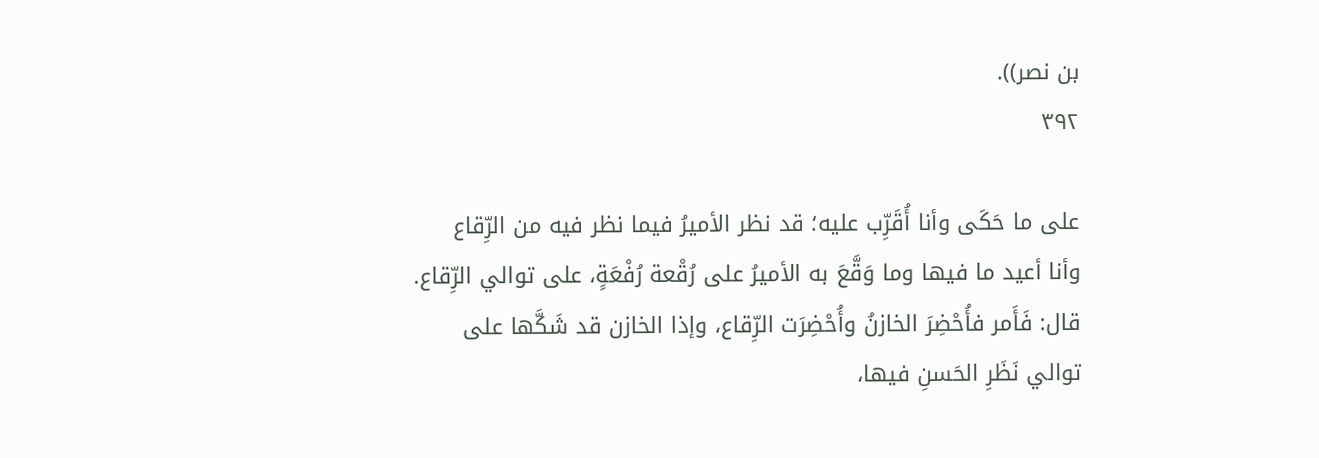بن نصر)).
٣٩٢

على ما حَكَى وأنا أُقَرِّب عليه؛ قد نظر الأميرُ فيما نظر فيه من الرِّقاع
وأنا أعيد ما فيها وما وَقَّعَ به الأميرُ على رُقْعة رُفْعَةٍ، على توالي الرِّقاع.
قال: فَأَمر فأُحْضِرَ الخازنُ وأُحْضِرَت الرِّقاع، وإذا الخازن قد شَكَّها على
توالي نَظَرِ الحَسنِ فيها،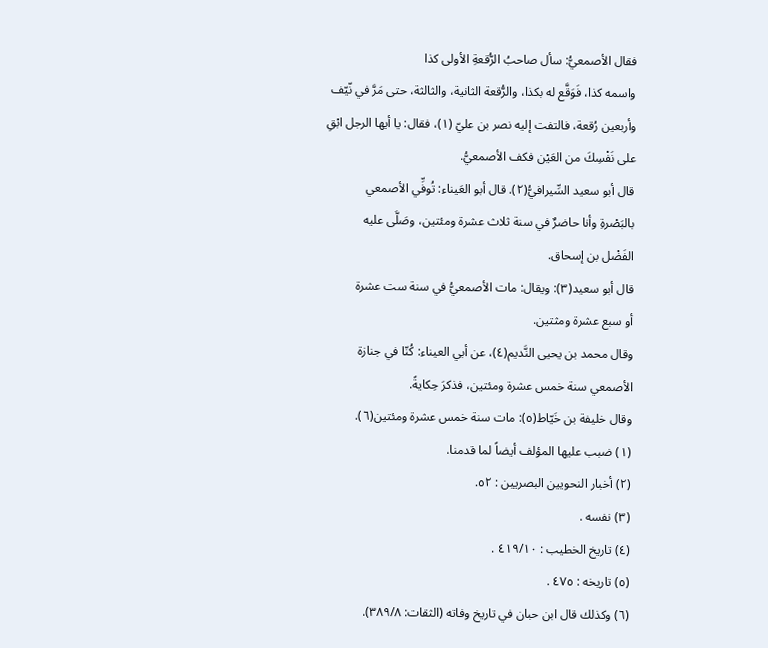فقال الأصمعيُّ: سأل صاحبُ الرُّقعةِ الأولى كذا
واسمه كذا، فَوَقَّع له بكذا، والرُّقعة الثانية، والثالثة، حتى مَرَّ في نّيّف
وأربعين رُقعة، فالتفت إليه نصر بن عليّ (١)، فقال: يا أيها الرجل ابْقِ
على نَفْسِكَ من العَيْن فكف الأصمعيُّ.
قال أبو سعيد السِّيرافيُّ(٢). قال أبو العَيناء: تُوفِّي الأصمعي
بالبَصْرةِ وأنا حاضرٌ في سنة ثلاث عشرة ومئتين، وصَلَّى عليه
الفَضْل بن إسحاق.
قال أبو سعيد(٣): ويقال: مات الأصمعيُّ في سنة ست عشرة
أو سبع عشرة ومثتین.
وقال محمد بن يحيى النَّديم(٤)، عن أبي العيناء: كُنّا في جنازة
الأصمعي سنة خمس عشرة ومئتين، فذكرَ حِکایةً.
وقال خليفة بن خَيّاط(٥): مات سنة خمس عشرة ومئتين(٦).
(١) ضبب عليها المؤلف أيضاً لما قدمنا.
(٢) أخبار النحويين البصريين : ٥٢.
(٣) نفسه .
(٤) تاريخ الخطيب : ٤١٩/١٠ .
(٥) تاريخه : ٤٧٥ .
(٦) وكذلك قال ابن حبان في تاريخ وفاته (الثقات: ٣٨٩/٨).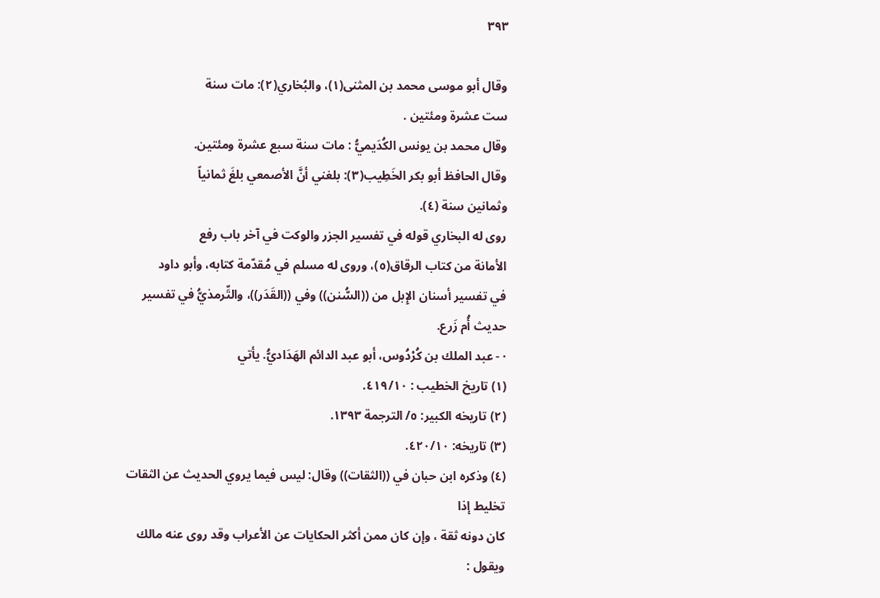٣٩٣

وقال أبو موسى محمد بن المثنى(١)، والبُخاري(٢): مات سنة
ست عشرة ومئتین .
وقال محمد بن يونس الكُدَيميُّ : مات سنة سبع عشرة ومئتين.
وقال الحافظ أبو بكر الخَطِيب(٣): بلغني أنَّ الأصمعي بلغَ ثمانياً
وثمانين سنة (٤).
روى له البخاري قوله في تفسير الجزر والوكت في آخر باب رفع
الأمانة من كتاب الرقاق(٥)، وروى له مسلم في مُقدّمة كتابه، وأبو داود
في تفسير أسنان الإِبل من ((السُّنن)) وفي ((القَدَر))، والتِّرمذيُّ في تفسير
حديث أُم زَرع.
· - عبد الملك بن كُرْدُوس، أبو عبد الدائم الهَدَاديُّ. يأتي
(١) تاريخ الخطيب : ٤١٩/١٠.
(٢) تاريخه الكبير: ٥/ الترجمة ١٣٩٣.
(٣) تاريخه: ٤٢٠/١٠.
(٤) وذكره ابن حبان في ((الثقات)) وقال: ليس فيما يروي الحديث عن الثقات تخليط إذا
كان دونه ثقة ، وإن كان ممن أكثر الحكايات عن الأعراب وقد روى عنه مالك ويقول :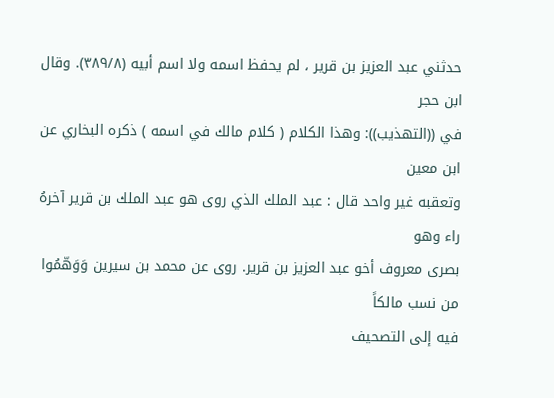حدثني عبد العزيز بن قرير ، لم يحفظ اسمه ولا اسم أبيه (٣٨٩/٨). وقال ابن حجر
في ((التهذيب)): وهذا الكلام ( كلام مالك في اسمه ) ذكره البخاري عن ابن معين
وتعقبه غير واحد قال : عبد الملك الذي روى هو عبد الملك بن قرير آخرهُ راء وهو
بصرى معروف أخو عبد العزيز بن قریر. روى عن محمد بن سيرين وَوَهّمُوا من نسب مالكاً
فيه إلى التصحيف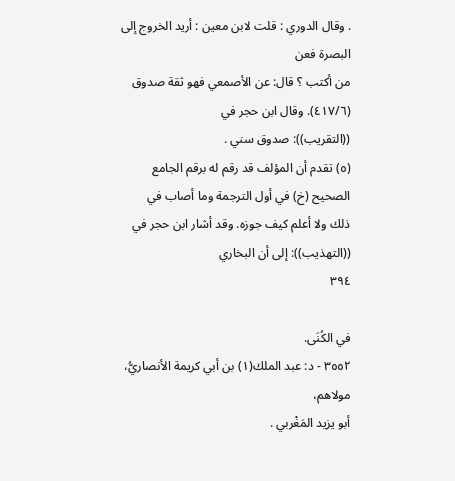. وقال الدوري : قلت لابن معين : أريد الخروج إلى البصرة فعن
من أكتب ؟ قال: عن الأصمعي فهو ثقة صدوق (٤١٧/٦). وقال ابن حجر في
((التقريب)): صدوق سني .
(٥) تقدم أن المؤلف قد رقم له برقم الجامع الصحيح (خ) في أول الترجمة وما أصاب في
ذلك ولا أعلم كيف جوزه. وقد أشار ابن حجر في ((التهذيب)): إلى أن البخاري
٣٩٤

في الكُنَی.
٣٥٥٢ - د: عبد الملك(١) بن أبي كريمة الأنصاريُّ، مولاهم،
أبو يزيد المَغْربي .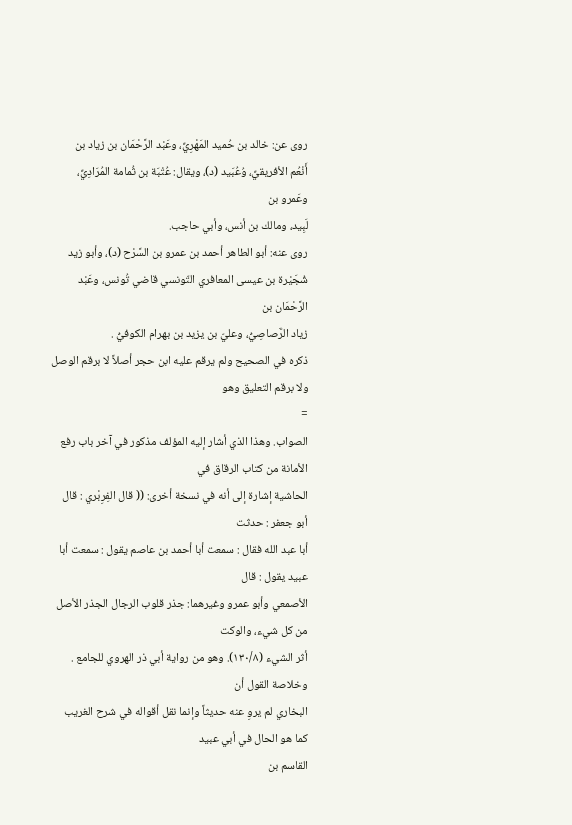روى عن: خالد بن حُميد المَهْرِيِّ، وعَبْد الرَّحْمَان بن زياد بن
أَنْعُم الأفريقيِّ، وُعُبَيد (د)، ويقال: عُتْبَة بن ثُمامة المُرَادِيِّ، وعَمرو بن
لَبِيد، ومالك بن أنس، وأبي حاجب.
روى عنه: أبو الطاهر أحمد بن عمرو بن السَّرْح (د)، وأبو زيد
شُجَيْرة بن عيسى المعافري التّونسي قاضي تُونس، وعَبْد الرَّحْمَان بن
زياد الرَّصاصِيُّ، وعليّ بن يزيد بن بهرام الكوفيُّ .
ذكره في الصحيح ولم يرقم عليه ابن حجر أصلاً لا برقم الوصل ولا برقم التعليق وهو
=
الصواب. وهذا الذي أشار إليه المؤلف مذكور في آخر باب رفع الأمانة من كتاب الرقاق في
الحاشية إشارة إلى أنه في نسخة أخرى: (( قال الفِرِبْري : قال أبو جعفر : حدثت
أبا عبد الله فقال : سمعت أبا أحمد بن عاصم يقول : سمعت أبا عبيد يقول : قال
الأصمعي وأبو عمرو وغيرهما: جذر قلوب الرجال الجذر الأصل من كل شيء، والوكت
أثر الشيء (١٣٠/٨). وهو من رواية أبي ذر الهروي للجامع . وخلاصة القول أن
البخاري لم يروِ عنه حديثاً وإنما نقل أقواله في شرح الغريب كما هو الحال في أبي عبيد
القاسم بن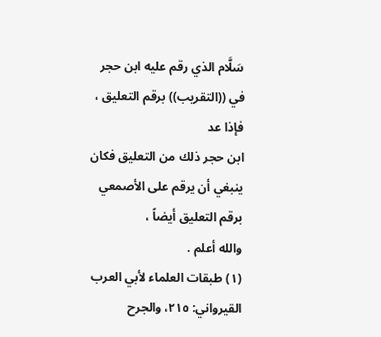سَلَّام الذي رقم عليه ابن حجر في ((التقريب)) برقم التعليق ، فإذا عد
ابن حجر ذلك من التعليق فكان ينبغي أن يرقم على الأصمعي برقم التعليق أيضاً ،
والله أعلم .
(١) طبقات العلماء لأبي العرب القيرواني: ٢١٥، والجرح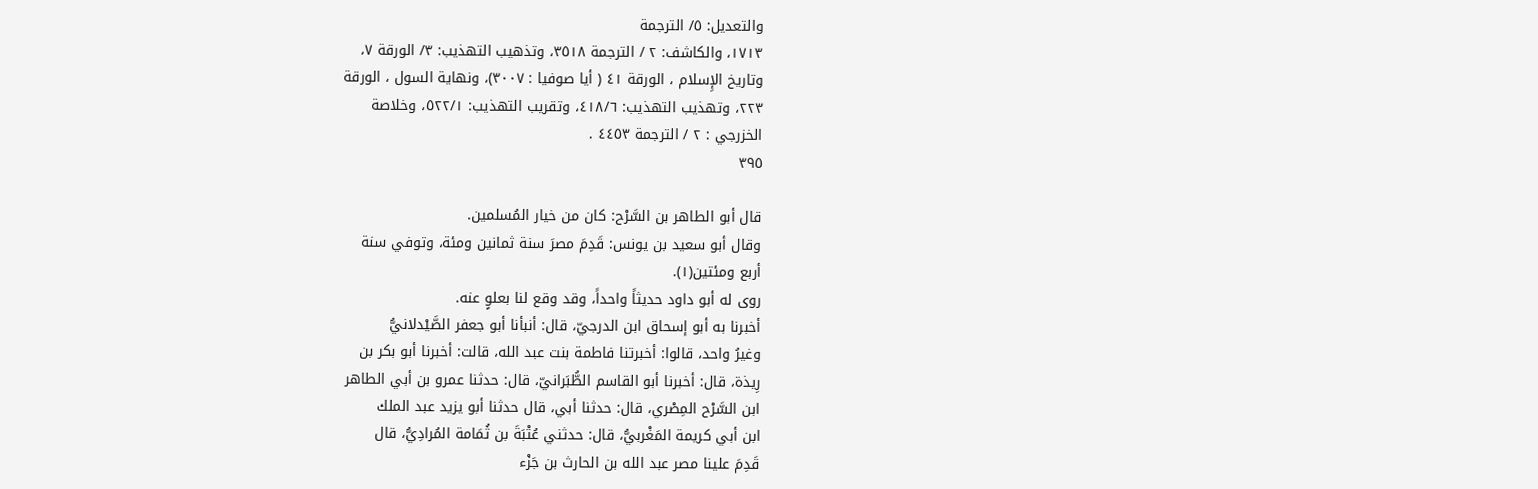والتعديل: ٥/ الترجمة
١٧١٣، والكاشف: ٢ / الترجمة ٣٥١٨، وتذهيب التهذيب: ٣/ الورقة ٧،
وتاريخ الإِسلام ، الورقة ٤١ ( أيا صوفيا : ٣٠٠٧)، ونهاية السول ، الورقة
٢٢٣، وتهذيب التهذيب: ٤١٨/٦، وتقريب التهذيب: ٥٢٢/١، وخلاصة
الخزرجي : ٢ / الترجمة ٤٤٥٣ .
٣٩٥

قال أبو الطاهر بن السَّرْح: كان من خيار المُسلمين.
وقال أبو سعيد بن يونس: قَدِمَ مصرَ سنة ثمانين ومئة، وتوفي سنة
أربع ومئتين(١).
روى له أبو داود حديثاً واحداً، وقد وقع لنا بعلوٍ عنه.
أخبرنا به أبو إسحاق ابن الدرجيّ، قال: أنبأنا أبو جعفر الصَّيْدلانيُّ
وغيرُ واحد، قالوا: أخبرتنا فاطمة بنت عبد الله، قالت: أخبرنا أبو بكر بن
رِيذة، قال: أخبرنا أبو القاسم الطُّبَرانيّ، قال: حدثنا عمرو بن أبي الطاهر
ابن السَّرْح المِصْري، قال: حدثنا أبي، قال حدثنا أبو يزيد عبد الملك
ابن أبي كريمة المَغْربيُّ، قال: حدثني عُتْبَةَ بن ثُمَامة المُرادِيُّ، قال
قَدِمَ علينا مصر عبد الله بن الحارث بن جَزْء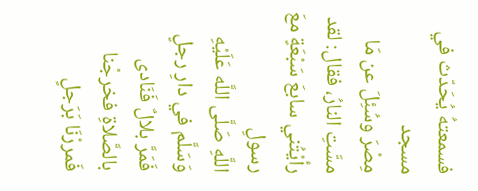فسمعتهُ يُحَدّث في مسجد
مِصْرَ وسُئِلَ عن مَا مسَّتِ النارُ، فقال: لقد رأيْتُني سابعَ سَبْعَةٍ معَ رسولِ
اللَّهِ صَلَّى اللَّه عَلَيْهِ وَسَلَّم في دارِ رجلٍ فَمَرَّ بلالٌ فَنَادی بالصَّلاةِ فخرجْنا
فَمررْنَا بَرَجلٍ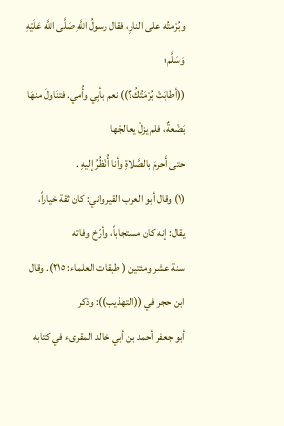وبُرْمتُه على النارِ، فقال رسولُ اللَّهِ صَلَّى اللَّه عَلَيْهِ وَسَلَّم؛
((أطابَتْ بُرْمَتُكُ؟)) نعم بأبِي وأُمي. فتنَاولَ منهَا بَضْعةٌ، فلم يزلْ يعالجْها
حتى أَحرمَ بالصَّلاةِ وأنا أُنْظُرُ إليهِ .
(١) وقال أبو العرب القيرواني: كان ثقة خياراً، يقال: إنه كان مستجاباً، وأرّخ وفاته
سنة عشر ومئتين ( طبقات العلماء: ٢١٥). وقال ابن حجر في ((التهذيب)): وذكر
أبو جعفر أحمد بن أبي خالد المقرىء في كتابه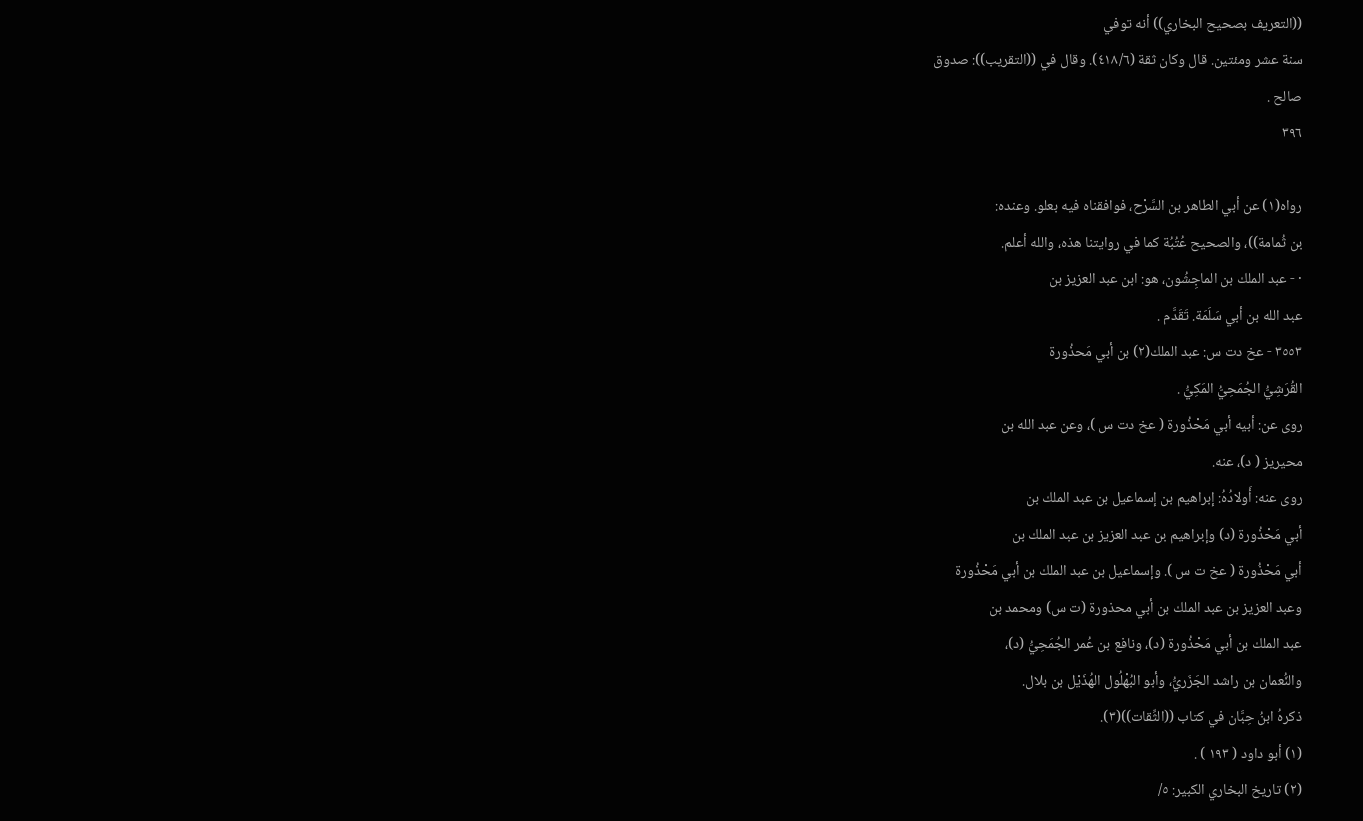((التعريف بصحيح البخاري)) أنه توفي
سنة عشر ومئتين. قال وكان ثقة (٤١٨/٦). وقال في ((التقريب)): صدوق
صالح .
٣٩٦

رواه(١) عن أبي الطاهر بن السَّرْح، فوافقناه فيه بعلو. وعنده:
بن ثُمامة))، والصحيح عُتُبُة كما في روايتنا هذه، والله أعلم.
· - عبد الملك بن الماجِشُون، هو: ابن عبد العزيز بن
عبد الله بن أبي سَلَمَة. تَقَدَّم .
٣٥٥٣ - عخ دت س: عبد الملك(٢) بن أبي مَحذُورة
القُرَشِيُّ الجُمَحِيُّ المَكِيُّ .
روى عن: أبيه أبي مَحْذُورة ( عخ دت س )، وعن عبد الله بن
محیریز ( د)، عنه.
روى عنه: أَولادُهُ: إبراهيم بن إسماعيل بن عبد الملك بن
أبي مَحْذُورة (د) وإبراهيم بن عبد العزيز بن عبد الملك بن
أبي مَحْذُورة ( عخ ت س ). وإسماعيل بن عبد الملك بن أبي مَحْذُورة
وعبد العزيز بن عبد الملك بن أبي محذورة (ت س) ومحمد بن
عبد الملك بن أبي مَحْذُورة (د)، ونافع بن عُمر الجُمَحِيُّ (د)،
والنُّعمان بن راشد الجَزَريُّ، وأبو البُهْلُول الهُذَيْل بن بلال.
ذكرهُ ابنُ حِبَّان في كتاب ((الثِّقات))(٣).
(١) أبو داود ( ١٩٣ ) .
(٢) تاريخ البخاري الكبير: ٥/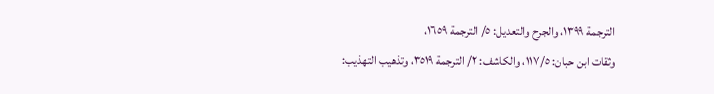الترجمة ١٣٩٩، والجرح والتعديل: ٥/ الترجمة ١٦٥٩،
وثقات ابن حبان: ١١٧/٥، والكاشف: ٢/ الترجمة ٣٥١٩، وتذهيب التهذيب: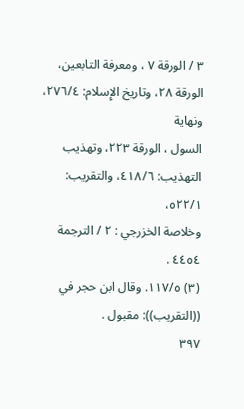٣ / الورقة ٧ ، ومعرفة التابعين، الورقة ٢٨، وتاريخ الإِسلام: ٢٧٦/٤، ونهاية
السول ، الورقة ٢٢٣، وتهذيب التهذيب: ٤١٨/٦، والتقريب: ٥٢٢/١،
وخلاصة الخزرجي : ٢ / الترجمة ٤٤٥٤ .
(٣) ١١٧/٥. وقال ابن حجر في ((التقريب)): مقبول .
٣٩٧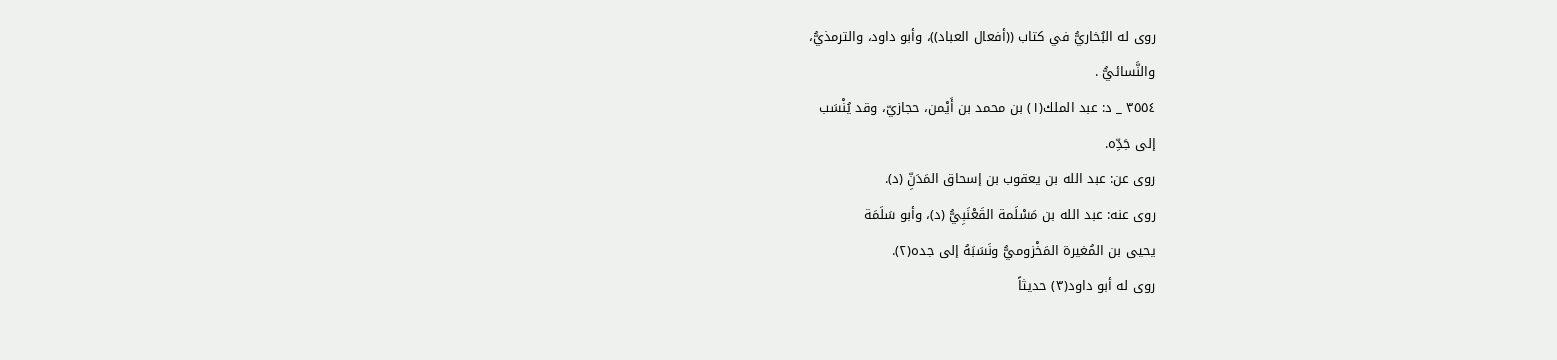روى له البُخاريُّ في كتاب ((أفعال العباد))، وأبو داود، والترمذيُّ،
والنَّسائيُّ .
٣٥٥٤ _ د: عبد الملك(١) بن محمد بن أَيْمن، حجازيّ، وقد يُنْسَب
إلی جَدِّه.
روى عن: عبد الله بن يعقوب بن إسحاق المَدَنِّ (د).
روى عنه: عبد الله بن مَسْلَمة القَعْنَبِيُّ (د)، وأبو سَلَمَة
يحيى بن المُغيرة المَخْزوميُّ ونَسَبَهُ إلى جده(٢).
روى له أبو داود(٣) حديثاً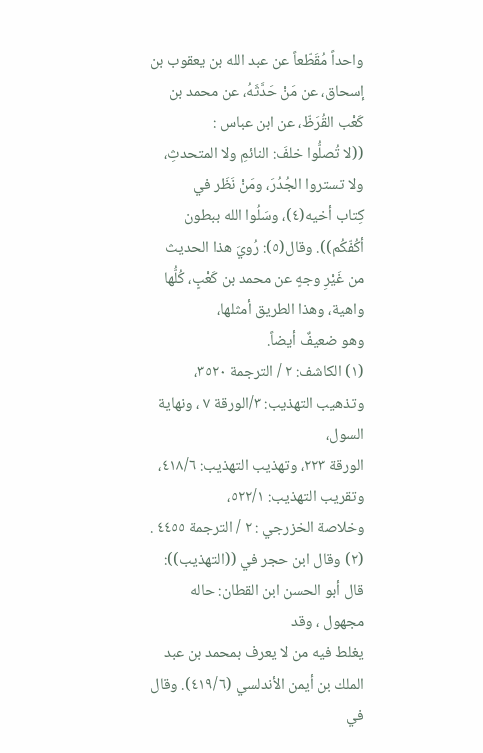واحداً مُقَطّعاً عن عبد الله بن يعقوب بن
إسحاق، عن مَنْ حَدَّثَهُ، عن محمد بن كَعْب القُرَظّ، عن ابن عباس :
((لا تُصلُّوا خلفَ: النائمِ ولا المتحدثِ، ولا تستروا الجُدُرَ، ومَنْ نَظَر في
كِتاب أخيه(٤)، وسَلُوا الله ببطون أكُفّكُم)). وقال(٥): رُويَ هذا الحديث
من غَيْرِ وجهٍ عن محمد بن كَعْبٍ، كُلُّها واهية، وهذا الطريق أمثلها،
وهو ضعيفٌ أيضاً.
(١) الكاشف: ٢ / الترجمة ٣٥٢٠، وتذهيب التهذيب: ٣/الورقة ٧ ، ونهاية السول،
الورقة ٢٢٣، وتهذيب التهذيب: ٤١٨/٦، وتقريب التهذيب: ٥٢٢/١،
وخلاصة الخزرجي : ٢ / الترجمة ٤٤٥٥ .
(٢) وقال ابن حجر في ((التهذيب)): قال أبو الحسن ابن القطان: حاله مجهول ، وقد
يغلط فيه من لا يعرف بمحمد بن عبد الملك بن أيمن الأندلسي (٤١٩/٦). وقال في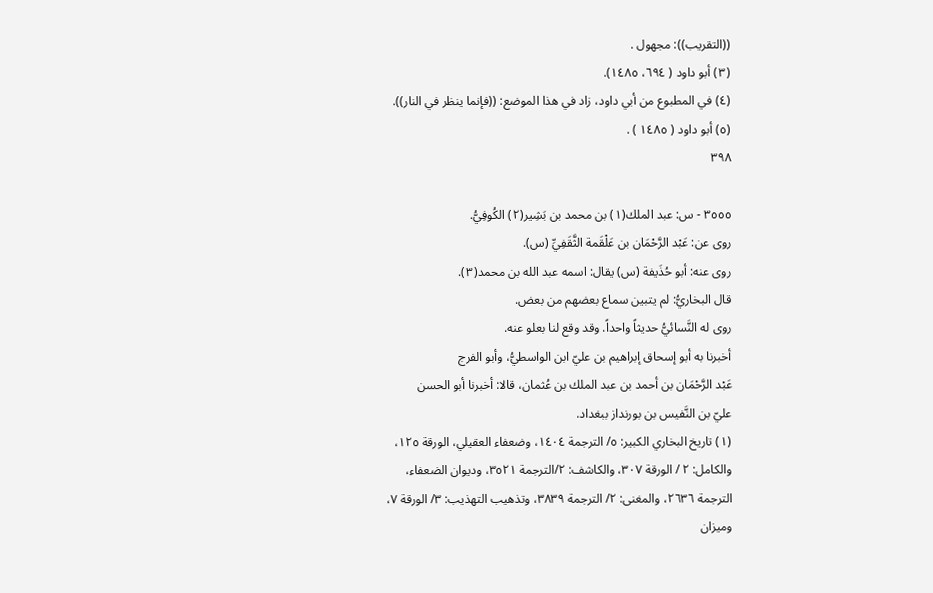((التقريب)): مجهول .
(٣) أبو داود ( ٦٩٤، ١٤٨٥).
(٤) في المطبوع من أبي داود، زاد في هذا الموضع: ((فإنما ينظر في النار)).
(٥) أبو داود ( ١٤٨٥ ) .
٣٩٨

٣٥٥٥ - س: عبد الملك(١) بن محمد بن بَشِير(٢) الكُوفِيُّ.
روى عن: عَبْد الرَّحْمَان بن عَلْقَمة الثَّقَفِيِّ (س).
روى عنه: أبو حُذَيفة (س) يقال: اسمه عبد الله بن محمد(٣).
قال البخاريُّ: لم یتبین سماع بعضهم من بعض.
روى له النَّسائيُّ حديثاً واحداً. وقد وقع لنا بعلو عنه.
أخبرنا به أبو إسحاق إبراهيم بن عليّ ابن الواسطيُّ، وأبو الفرج
عَبْد الرَّحْمَان بن أحمد بن عبد الملك بن عُثمان، قالا: أخبرنا أبو الحسن
عليّ بن النَّفیس بن بورنداز ببغداد.
(١) تاريخ البخاري الكبير: ٥/ الترجمة ١٤٠٤، وضعفاء العقيلي، الورقة ١٢٥،
والكامل: ٢ / الورقة ٣٠٧، والكاشف: ٢/الترجمة ٣٥٢١، وديوان الضعفاء،
الترجمة ٢٦٣٦، والمغنى: ٢/ الترجمة ٣٨٣٩، وتذهيب التهذيب: ٣/ الورقة ٧،
وميزان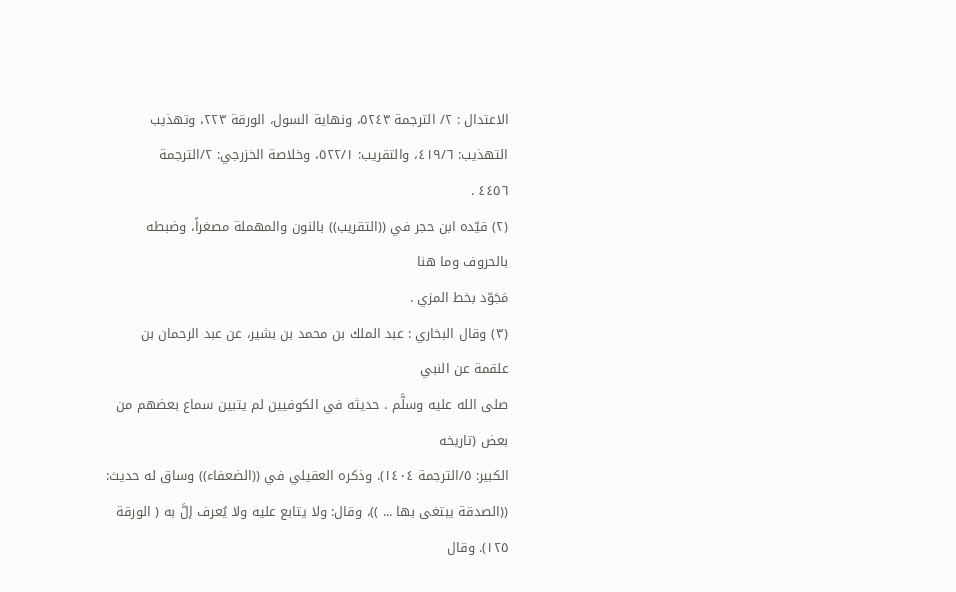الاعتدال : ٢/ الترجمة ٥٢٤٣، ونهاية السول، الورقة ٢٢٣، وتهذيب
التهذيب: ٤١٩/٦، والتقريب: ٥٢٢/١، وخلاصة الخزرجي: ٢/الترجمة
٤٤٥٦ .
(٢) قيّده ابن حجر في ((التقريب)) بالنون والمهملة مصغراً، وضبطه بالحروف وما هنا
مَجَوّد بخط المزي .
(٣) وقال البخاري : عبد الملك بن محمد بن بشير، عن عبد الرحمان بن علقمة عن النبي
صلى الله عليه وسلَّم . حديثه في الكوفيين لم يتبين سماع بعضهم من بعض (تاريخه
الكبير: ٥/الترجمة ١٤٠٤). وذكره العقيلي في ((الضعفاء)) وساق له حديث:
((الصدقة يبتغى بها ... ))، وقال: ولا يتابع عليه ولا يُعرف إلَّ به ( الورقة
١٢٥). وقال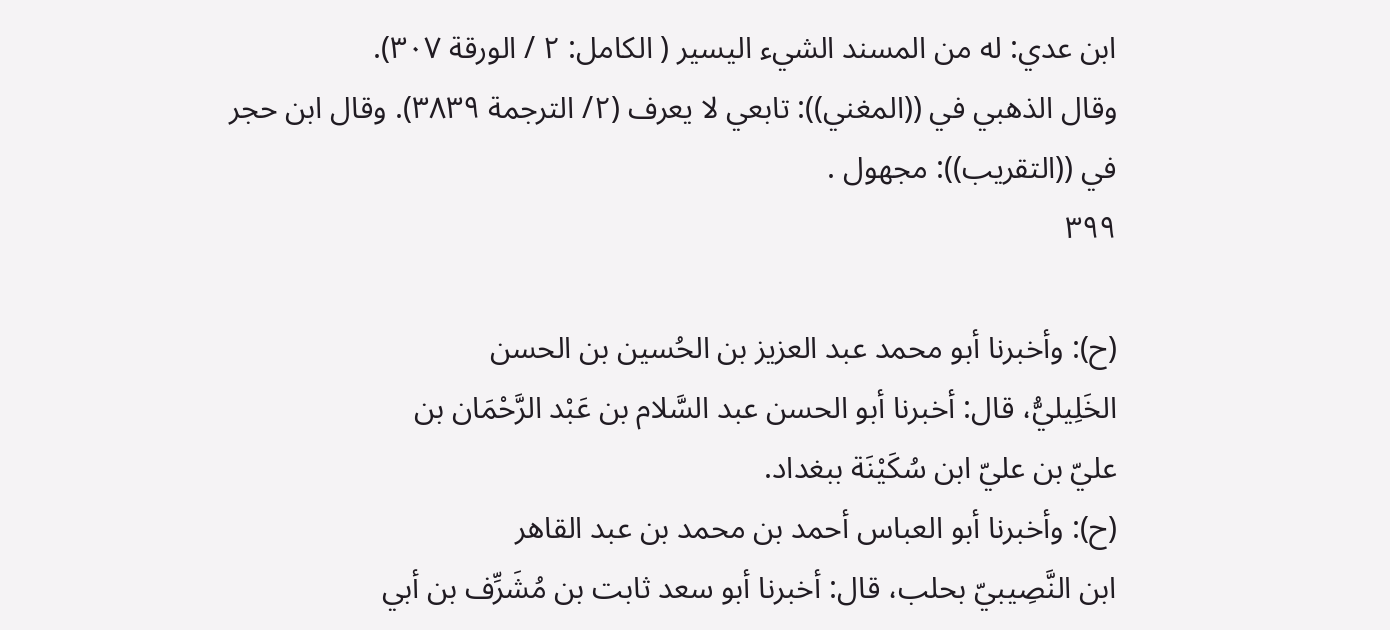ابن عدي: له من المسند الشيء اليسير ( الكامل: ٢ / الورقة ٣٠٧).
وقال الذهبي في ((المغني)): تابعي لا يعرف (٢/ الترجمة ٣٨٣٩). وقال ابن حجر
في ((التقريب)): مجهول .
٣٩٩

(ح): وأخبرنا أبو محمد عبد العزيز بن الحُسين بن الحسن
الخَلِيليُّ، قال: أخبرنا أبو الحسن عبد السَّلام بن عَبْد الرَّحْمَان بن
عليّ بن عليّ ابن سُكَيْنَة ببغداد.
(ح): وأخبرنا أبو العباس أحمد بن محمد بن عبد القاهر
ابن النَّصِيبيّ بحلب، قال: أخبرنا أبو سعد ثابت بن مُشَرِّف بن أبي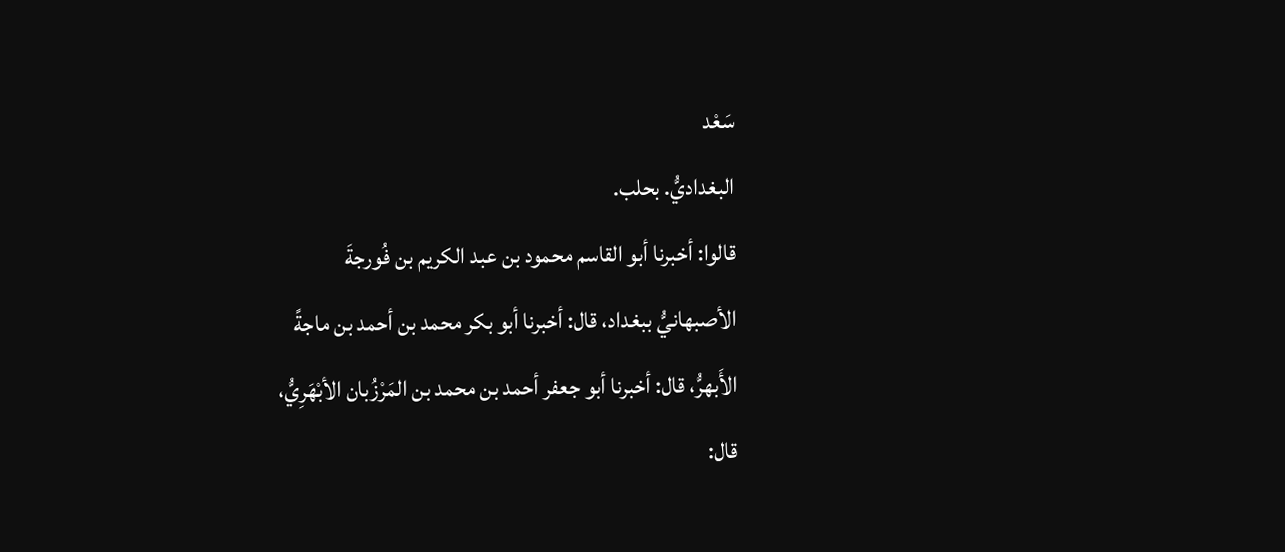سَعْد
البغداديُّ. بحلب.
قالوا: أخبرنا أبو القاسم محمود بن عبد الكريم بن فُورجةَ
الأصبهانيُّ ببغداد، قال: أخبرنا أبو بكر محمد بن أحمد بن ماجةً
الأَبهرُّ، قال: أخبرنا أبو جعفر أحمد بن محمد بن المَرْزُبان الأبْهَرِيُّ،
قال: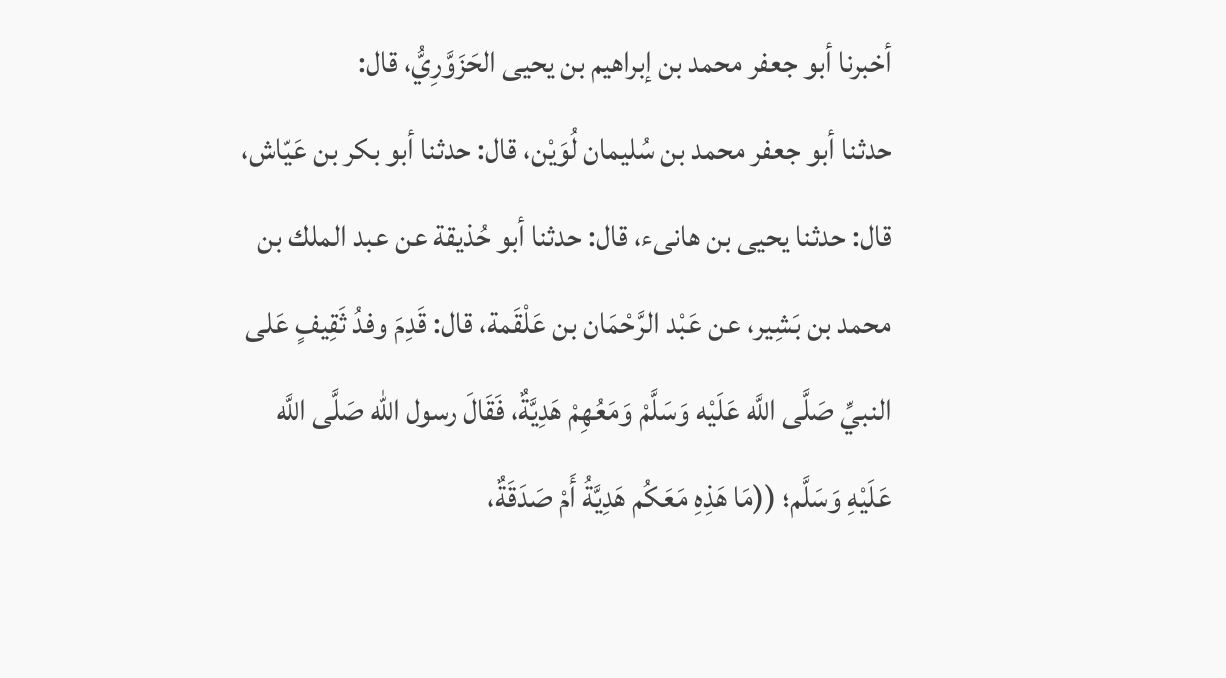أخبرنا أبو جعفر محمد بن إبراهيم بن يحيى الحَزَوَّرِيُّ، قال:
حدثنا أبو جعفر محمد بن سُليمان لُوَيْن، قال: حدثنا أبو بكر بن عَيّاش،
قال: حدثنا يحيى بن هانىء، قال: حدثنا أبو حُذيقة عن عبد الملك بن
محمد بن بَشِير، عن عَبْد الرَّحْمَان بن عَلْقَمة، قال: قَدِمَ وفدُ ثَقِيفٍ عَلى
النبيِّ صَلَّى اللَّه عَلَيْه وَسَلَّمْ وَمَعُهِمْ هَدِيَّةٌ، فَقَالَ رسول الله صَلَّى اللَّه
عَلَيْهِ وَسَلَّم؛ ((مَا هَذِهِ مَعَكُم هَدِيَّةُ أَمْ صَدَقَةٌ،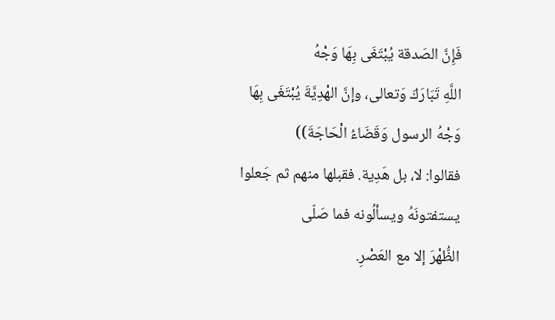فَإِنَّ الصَدقة يُبْتَغَى بِهَا وَجْهُ
اللَّهِ تَبَارَكَ وَتعالى، وإنَّ الهْدِيَّةَ يُبْتَغَى بِهَا وَجْهُ الرسول وَقَضَاءُ الْحَاجَةَ))
فقالوا: لا، بل هَدِية. فقبلها منهم ثم جَعلوا يستفتونَهُ ويسألُونه فما صَلّى
الظُّهْرَ إلا مع العَصْرِ.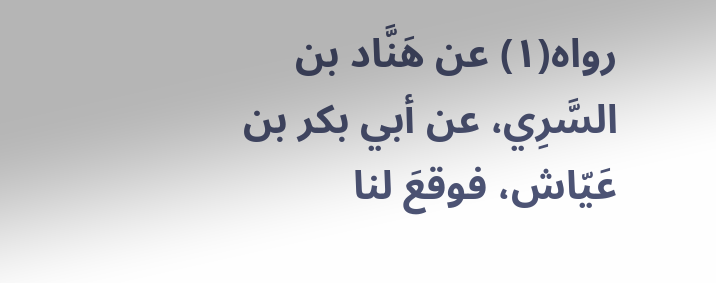رواه(١) عن هَنَّاد بن السَّرِي، عن أبي بكر بن عَيّاش، فوقعَ لنا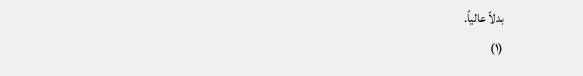بدلاً عالياً.
(١)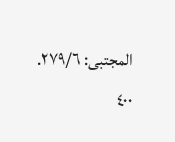المجتبى: ٢٧٩/٦.
٤٠٠